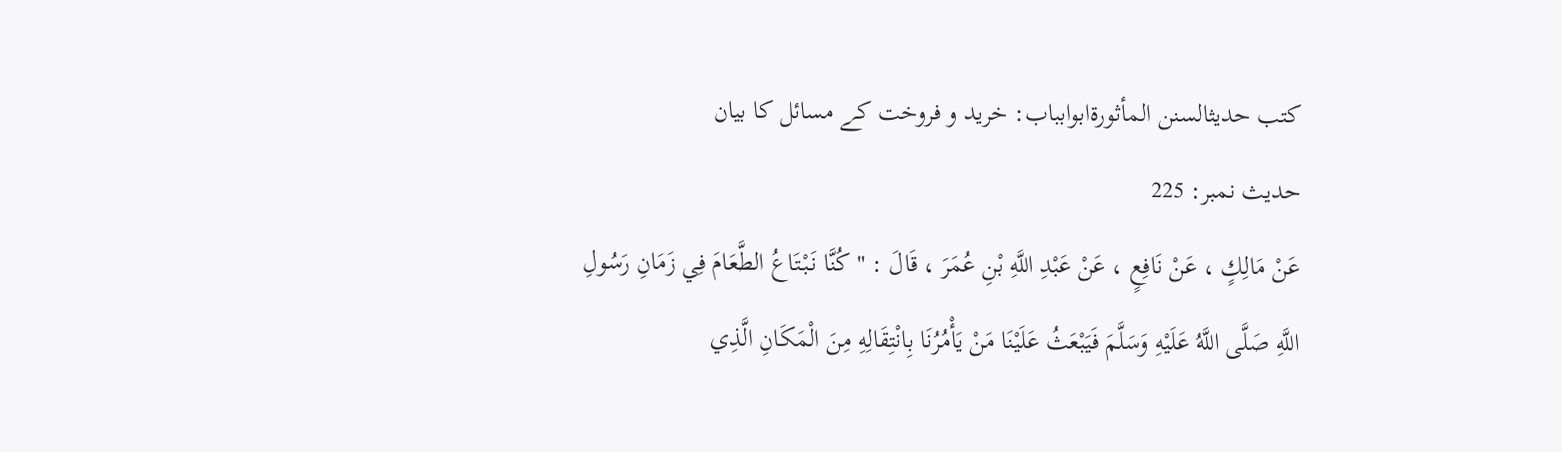کتب حدیثالسنن المأثورةابوابباب: خرید و فروخت کے مسائل کا بیان
حدیث نمبر: 225
عَنْ مَالِكٍ ، عَنْ نَافِعٍ ، عَنْ عَبْدِ اللَّهِ بْنِ عُمَرَ ، قَالَ : " كُنَّا نَبْتَاعُ الطَّعَامَ فِي زَمَانِ رَسُولِ اللَّهِ صَلَّى اللَّهُ عَلَيْهِ وَسَلَّمَ فَيَبْعَثُ عَلَيْنَا مَنْ يَأْمُرُنَا بِانْتِقَالِهِ مِنَ الْمَكَانِ الَّذِي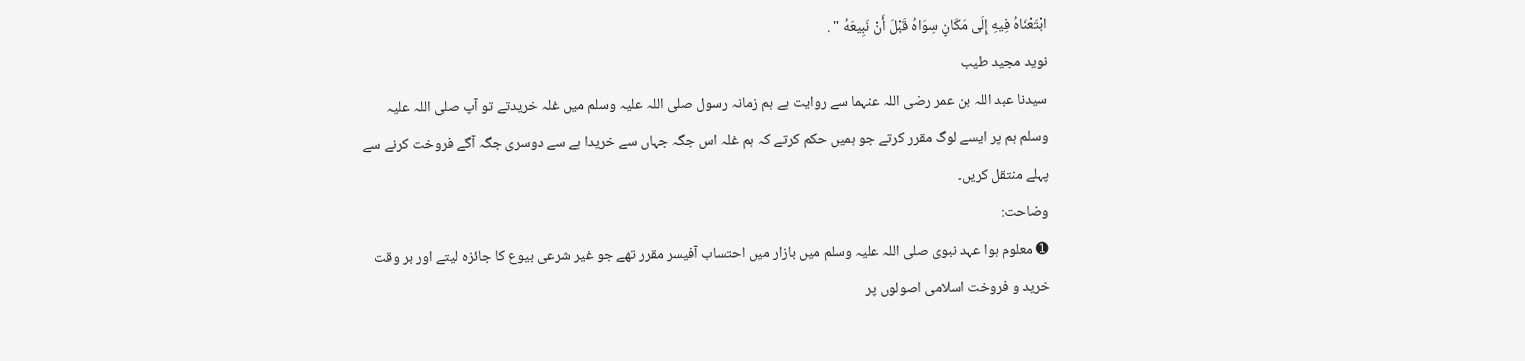ابْتَعْنَاهُ فِيهِ إِلَى مَكَانٍ سِوَاهُ قَبْلَ أَنْ نَبِيعَهُ " .
نوید مجید طیب
سیدنا عبد اللہ بن عمر رضی اللہ عنہما سے روایت ہے ہم زمانہ رسول صلی اللہ علیہ وسلم میں غلہ خریدتے تو آپ صلی اللہ علیہ وسلم ہم پر ایسے لوگ مقرر کرتے جو ہمیں حکم کرتے کہ ہم غلہ اس جگہ جہاں سے خریدا ہے سے دوسری جگہ آگے فروخت کرنے سے پہلے منتقل کریں۔
وضاحت:
➊ معلوم ہوا عہد نبوی صلی اللہ علیہ وسلم میں بازار میں احتساب آفیسر مقرر تھے جو غیر شرعی بیوع کا جائزہ لیتے اور بر وقت خرید و فروخت اسلامی اصولوں پر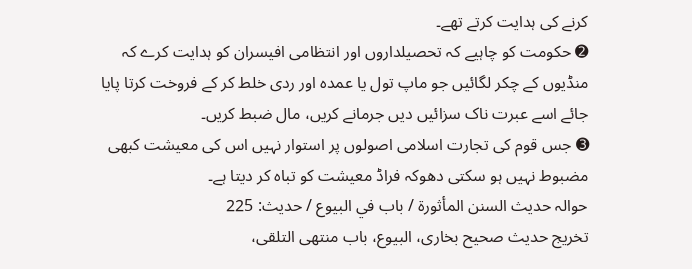کرنے کی ہدایت کرتے تھے۔
➋ حکومت کو چاہیے کہ تحصیلداروں اور انتظامی افیسران کو ہدایت کرے کہ منڈیوں کے چکر لگائیں جو ماپ تول یا عمدہ اور ردی خلط کر کے فروخت کرتا پایا جائے اسے عبرت ناک سزائیں دیں جرمانے کریں، مال ضبط کریں۔
➌ جس قوم کی تجارت اسلامی اصولوں پر استوار نہیں اس کی معیشت کبھی مضبوط نہیں ہو سکتی دھوکہ فراڈ معیشت کو تباہ کر دیتا ہے۔
حوالہ حدیث السنن المأثورة / باب في البيوع / حدیث: 225
تخریج حدیث صحیح بخاری، البيوع، باب منتهى التلقى،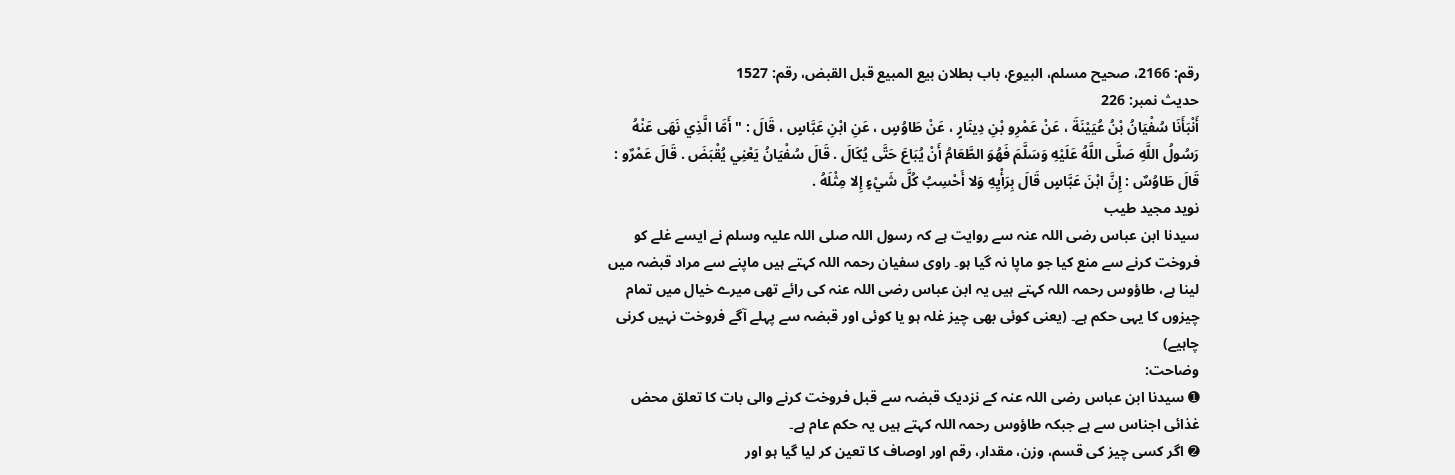رقم: 2166، صحیح مسلم، البيوع، باب بطلان بيع المبيع قبل القبض، رقم: 1527
حدیث نمبر: 226
أَنْبَأَنَا سُفْيَانُ بْنُ عُيَيْنَةَ ، عَنْ عَمْرِو بْنِ دِينَارٍ ، عَنْ طَاوُسٍ ، عَنِ ابْنِ عَبَّاسٍ ، قَالَ : " أَمَّا الَّذِي نَهَى عَنْهُ رَسُولُ اللَّهِ صَلَّى اللَّهُ عَلَيْهِ وَسَلَّمَ فَهُوَ الطَّعَامُ أَنْ يُبَاعَ حَتَّى يُكَالَ . قَالَ سُفْيَانُ يَعْنِي يُقْبَضَ . قَالَ عَمْرٌو : قَالَ طَاوُسٌ : إِنَّ ابْنَ عَبَّاسٍ قَالَ بِرَأْيِهِ وَلا أَحْسِبُ كُلَّ شَيْءٍ إِلا مِثْلَهُ .
نوید مجید طیب
سیدنا ابن عباس رضی اللہ عنہ سے روایت ہے کہ رسول اللہ صلی اللہ علیہ وسلم نے ایسے غلے کو فروخت کرنے سے منع کیا جو ماپا نہ گیا ہو۔ راوی سفیان رحمہ اللہ کہتے ہیں ماپنے سے مراد قبضہ میں لینا ہے، طاؤوس رحمہ اللہ کہتے ہیں یہ ابن عباس رضی اللہ عنہ کی رائے تھی میرے خیال میں تمام چیزوں کا یہی حکم ہے۔ (یعنی کوئی بھی چیز غلہ ہو یا کوئی اور قبضہ سے پہلے آگے فروخت نہیں کرنی چاہیے)
وضاحت:
➊ سیدنا ابن عباس رضی اللہ عنہ کے نزدیک قبضہ سے قبل فروخت کرنے والی بات کا تعلق محض غذائی اجناس سے ہے جبکہ طاؤوس رحمہ اللہ کہتے ہیں یہ حکم عام ہے۔
➋ اگر کسی چیز کی قسم، وزن، مقدار، رقم اور اوصاف کا تعین کر لیا گیا ہو اور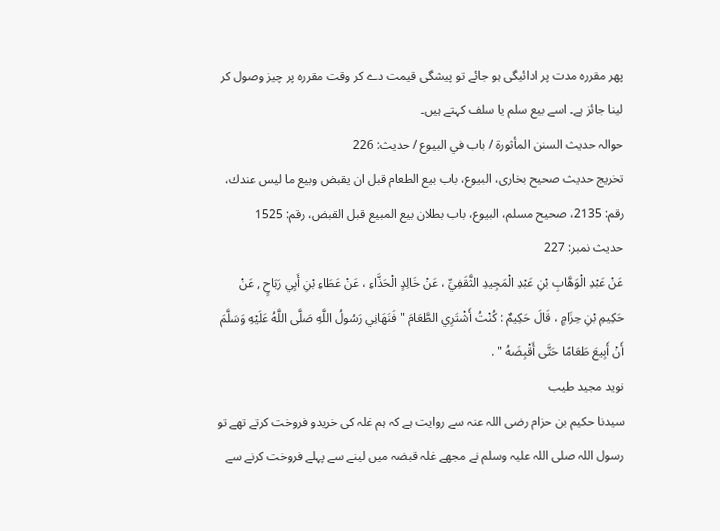پھر مقررہ مدت پر ادائیگی ہو جائے تو پیشگی قیمت دے کر وقت مقررہ پر چیز وصول کر لینا جائز ہے۔ اسے بیع سلم یا سلف کہتے ہیں۔
حوالہ حدیث السنن المأثورة / باب في البيوع / حدیث: 226
تخریج حدیث صحیح بخاری، البيوع، باب بيع الطعام قبل ان يقبض وبيع ما ليس عندك، رقم: 2135، صحیح مسلم، البيوع، باب بطلان بيع المبيع قبل القبض، رقم: 1525
حدیث نمبر: 227
عَنْ عَبْدِ الْوَهَّابِ بْنِ عَبْدِ الْمَجِيدِ الثَّقَفِيِّ ، عَنْ خَالِدٍ الْحَذَّاءِ ، عَنْ عَطَاءِ بْنِ أَبِي رَبَاحٍ , عَنْ حَكِيمِ بْنِ حِزَامٍ ، قَالَ حَكِيمٌ : كُنْتُ أَشْتَرِي الطَّعَامَ " فَنَهَانِي رَسُولُ اللَّهِ صَلَّى اللَّهُ عَلَيْهِ وَسَلَّمَ أَنْ أَبِيعَ طَعَامًا حَتَّى أَقْبِضَهُ " .
نوید مجید طیب
سیدنا حکیم بن حزام رضی اللہ عنہ سے روایت ہے کہ ہم غلہ کی خریدو فروخت کرتے تھے تو رسول اللہ صلی اللہ علیہ وسلم نے مجھے غلہ قبضہ میں لینے سے پہلے فروخت کرنے سے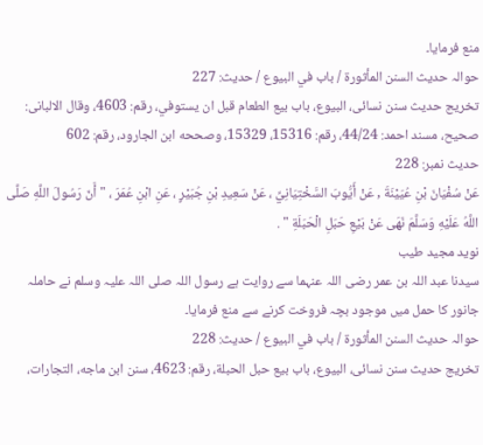منع فرمایا۔
حوالہ حدیث السنن المأثورة / باب في البيوع / حدیث: 227
تخریج حدیث سنن نسائی، البيوع، باب بيع الطعام قبل ان يستوفي، رقم: 4603، وقال الالبانی: صحیح، مسند احمد: 44/24، رقم: 15316، 15329، وصححه ابن الجارود، رقم: 602
حدیث نمبر: 228
عَنْ سُفْيَانَ بْنِ عُيَيْنَةَ , عَنْ أَيُّوبَ السَّخْتِيَانِيِّ ، عَنْ سَعِيدِ بْنِ جُبَيْرٍ ، عَنِ ابْنِ عُمَرَ ، " أَنّ رَسُولَ اللَّهِ صَلَّى اللَّهُ عَلَيْهِ وَسَلَّمَ نَهَى عَنْ بَيْعِ حَبَلِ الْحَبَلَةِ " .
نوید مجید طیب
سیدنا عبد اللہ بن عمر رضی اللہ عنہما سے روایت ہے رسول اللہ صلی اللہ علیہ وسلم نے حاملہ جانور کا حمل میں موجود بچہ فروخت کرنے سے منع فرمایا۔
حوالہ حدیث السنن المأثورة / باب في البيوع / حدیث: 228
تخریج حدیث سنن نسائی، البيوع، باب بيع حبل الحبلة، رقم: 4623، سنن ابن ماجه، التجارات،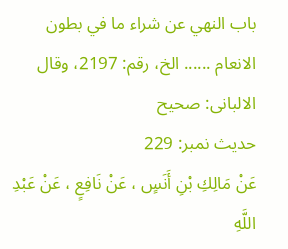باب النهي عن شراء ما في بطون الانعام ...... الخ، رقم: 2197، وقال الالبانی: صحیح
حدیث نمبر: 229
عَنْ مَالِكِ بْنِ أَنَسٍ ، عَنْ نَافِعٍ ، عَنْ عَبْدِ اللَّهِ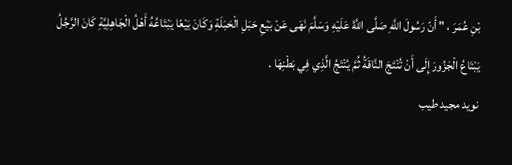بْنِ عُمَرَ ، " أَنّ رَسُولَ اللَّهِ صَلَّى اللَّهُ عَلَيْهِ وَسَلَّمَ نَهَى عَنْ بَيْعِ حَبَلِ الْحَبَلَةِ وَكَانَ بَيْعًا يَبْتَاعُهُ أَهْلُ الْجَاهِلِيَّةِ كَانَ الرَّجُلُ يَبْتَاعُ الْجَزُورَ إِلَى أَنْ تُنْتَجَ النَّاقَةُ ثُمَّ يُنْتَجُ الَّذِي فِي بَطْنِهَا .
نوید مجید طیب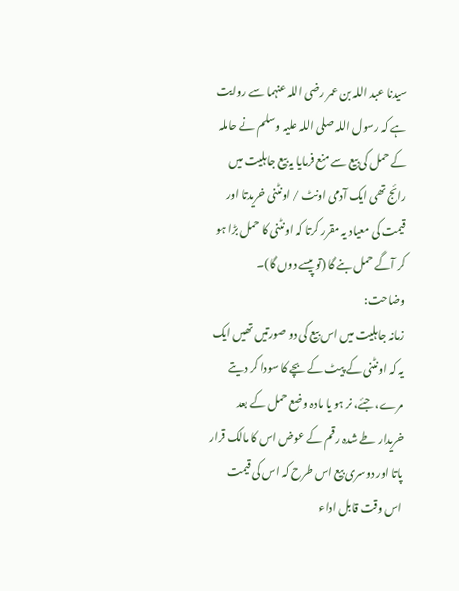سیدنا عبد اللہ بن عمر رضی اللہ عنہما سے روایت ہے کہ رسول اللہ صلی اللہ علیہ وسلم نے حاملہ کے حمل کی بیع سے منع فرمایا یہ بیع جاہلیت میں رائج تھی ایک آدمی اونٹ / اونٹنی خریدتا اور قیمت کی معیاد یہ مقرر کرتا کہ اونٹنی کا حمل بڑا ہو کر آگے حمل بنے گا (تو پیسے دوں گا)۔
وضاحت:
زمانہ جاہلیت میں اس بیع کی دو صورتیں تھیں ایک یہ کہ اونٹنی کے پیٹ کے بچے کا سودا کر دیتے مرے، جئے، نر ہو یا مادہ وضع حمل کے بعد خریدار طے شدہ رقم کے عوض اس کا مالک قرار پاتا اور دوسری بیع اس طرح کہ اس کی قیمت اس وقت قابل اداء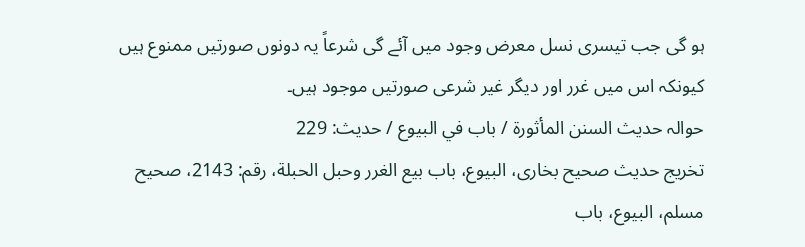ہو گی جب تیسری نسل معرض وجود میں آئے گی شرعاً یہ دونوں صورتیں ممنوع ہیں کیونکہ اس میں غرر اور دیگر غیر شرعی صورتیں موجود ہیں۔
حوالہ حدیث السنن المأثورة / باب في البيوع / حدیث: 229
تخریج حدیث صحیح بخاری، البيوع، باب بيع الغرر وحبل الحبلة، رقم: 2143، صحیح مسلم، البيوع، باب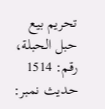تحريم بيع حبل الحبلة، رقم: 1514
حدیث نمبر: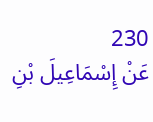230
عَنْ إِسْمَاعِيلَ بْنِ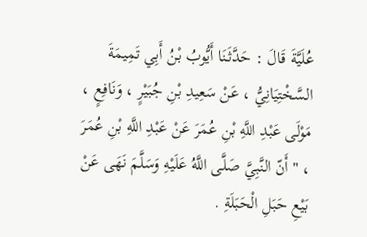عُلَيَّةَ قَالَ : حَدَّثَنَا أَيُّوبُ بْنُ أَبِي تَمِيمَةَ السَّخْتِيَانِيُّ ، عَنْ سَعِيدِ بْنِ جُبَيْرٍ ، وَنَافِعٍ ، مَوْلَى عَبْدِ اللَّهِ بْنِ عُمَرَ عَنْ عَبْدِ اللَّهِ بْنِ عُمَرَ ، " أَنّ النَّبِيَّ صَلَّى اللَّهُ عَلَيْهِ وَسَلَّمَ نَهَى عَنْ بَيْعِ حَبَلِ الْحَبَلَةِ .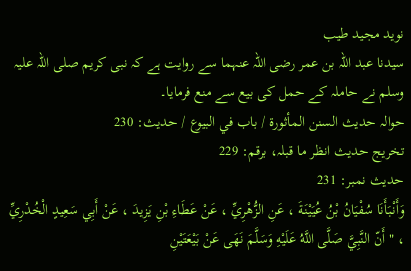نوید مجید طیب
سیدنا عبد اللہ بن عمر رضی اللہ عنہما سے روایت ہے کہ نبی کریم صلی اللہ علیہ وسلم نے حاملہ کے حمل کی بیع سے منع فرمایا۔
حوالہ حدیث السنن المأثورة / باب في البيوع / حدیث: 230
تخریج حدیث انظر ما قبلہ، برقم: 229
حدیث نمبر: 231
وَأَنْبَأَنَا سُفْيَانُ بْنُ عُيَيْنَةَ ، عَنِ الزُّهْرِيِّ ، عَنْ عَطَاءِ بْنِ يَزِيدَ ، عَنْ أَبِي سَعِيدٍ الْخُدْرِيِّ ، " أَنّ النَّبِيَّ صَلَّى اللَّهُ عَلَيْهِ وَسَلَّمَ نَهَى عَنْ بَيْعَتَيْنِ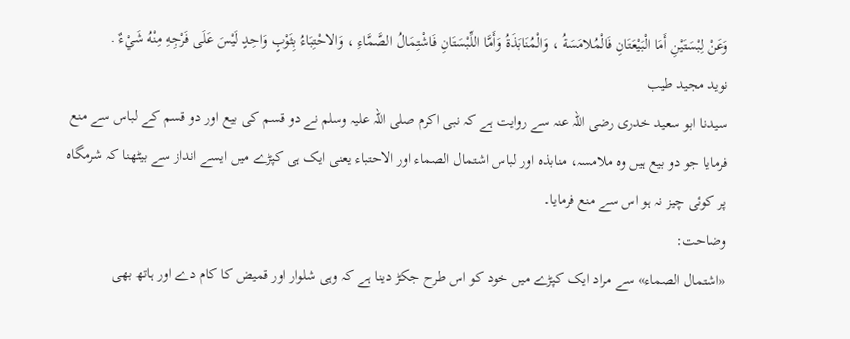وَعَنْ لِبْسَتَيْنِ أَمَا الْبَيْعَتَانِ فَالْمُلامَسَةُ ، وَالْمُنَابَذَةُ وَأَمَّا اللِّبْسَتَانِ فَاشْتِمَالُ الصَّمَّاءِ ، وَالاحْتِبَاءُ بِثَوْبٍ وَاحِدٍ لَيْسَ عَلَى فَرْجِهِ مِنْهُ شَيْءٌ .
نوید مجید طیب
سیدنا ابو سعید خدری رضی اللہ عنہ سے روایت ہے کہ نبی اکرم صلی اللہ علیہ وسلم نے دو قسم کی بیع اور دو قسم کے لباس سے منع فرمایا جو دو بیع ہیں وہ ملامسہ، منابذہ اور لباس اشتمال الصماء اور الاحتباء یعنی ایک ہی کپڑے میں ایسے انداز سے بیٹھنا کہ شرمگاہ پر کوئی چیز نہ ہو اس سے منع فرمایا۔
وضاحت:
«اشتمال الصماء» سے مراد ایک کپڑے میں خود کو اس طرح جکڑ دینا ہے کہ وہی شلوار اور قمیض کا کام دے اور ہاتھ بھی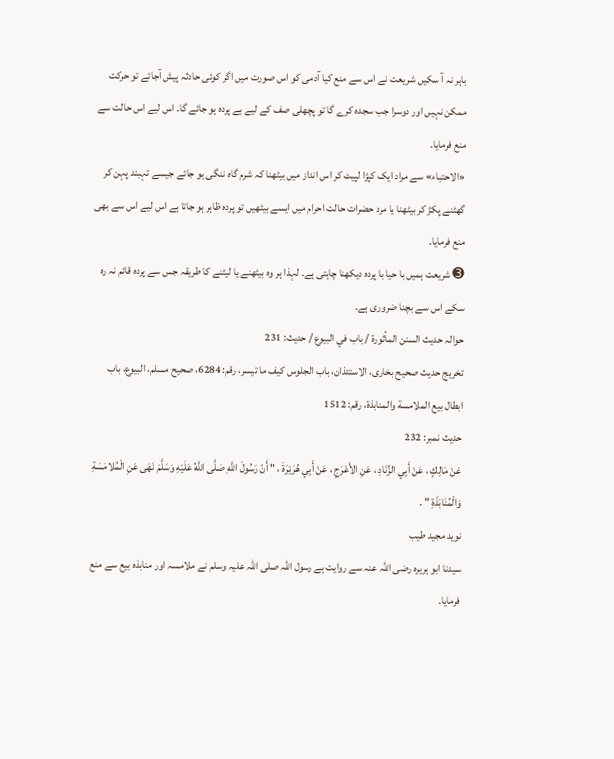باہر نہ آ سکیں شریعت نے اس سے منع کیا آدمی کو اس صورت میں اگر کوئی حادثہ پیش آجائے تو حرکت ممکن نہیں اور دوسرا جب سجدہ کرے گا تو پچھلی صف کے لیے بے پردہ ہو جائے گا۔ اس لیے اس حالت سے منع فرمایا۔
«الاحتباء» سے مراد ایک کپڑا لپیٹ کر اس انداز میں بیٹھنا کہ شرم گاہ ننگی ہو جائے جیسے تہبند پہن کر گھٹنے پکڑ کر بیٹھنا یا مرد حضرات حالت احرام میں ایسے بیٹھیں تو پردہ ظاہر ہو جاتا ہے اس لیے اس سے بھی منع فرمایا۔
➌ شریعت ہمیں با حیا با پردہ دیکھنا چاہتی ہے۔ لہذا ہر وہ بیٹھنے یا لیٹنے کا طریقہ جس سے پردہ قائم نہ رہ سکے اس سے بچنا ضروری ہے۔
حوالہ حدیث السنن المأثورة / باب في البيوع / حدیث: 231
تخریج حدیث صحیح بخاری، الاستئذان، باب الجلوس كيف ما تيسر، رقم: 6284، صحیح مسلم، البیوع، باب ابطال بيع الملامسة والمنابذة، رقم: 1512
حدیث نمبر: 232
عَنْ مَالِكٍ ، عَنْ أَبِي الزِّنَادِ ، عَنِ الأَعْرَجِ ، عَنْ أَبِي هُرَيْرَةَ ، " أَنّ رَسُولَ اللَّهِ صَلَّى اللَّهُ عَلَيْهِ وَسَلَّمَ نَهَى عَنِ الْمُلامَسَةِ وَالْمُنَابَذَةِ " .
نوید مجید طیب
سیدنا ابو ہریرہ رضی اللہ عنہ سے روایت ہے رسول اللہ صلی اللہ علیہ وسلم نے ملامسہ اور منابذہ بیع سے منع فرمایا۔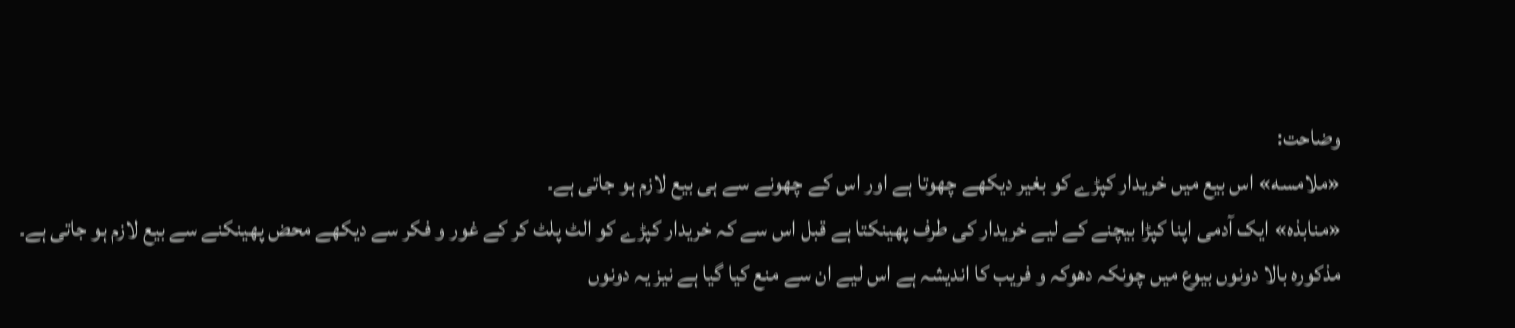وضاحت:
«ملامسه» اس بیع میں خریدار کپڑے کو بغیر دیکھے چھوتا ہے اور اس کے چھونے سے ہی بیع لازم ہو جاتی ہے۔
«منابذه» ایک آدمی اپنا کپڑا بیچنے کے لیے خریدار کی طرف پھینکتا ہے قبل اس سے کہ خریدار کپڑے کو الٹ پلٹ کر کے غور و فکر سے دیکھے محض پھینکنے سے بیع لازم ہو جاتی ہے۔
مذکورہ بالا دونوں بیوع میں چونکہ دھوکہ و فریب کا اندیشہ ہے اس لیے ان سے منع کیا گیا ہے نیز یہ دونوں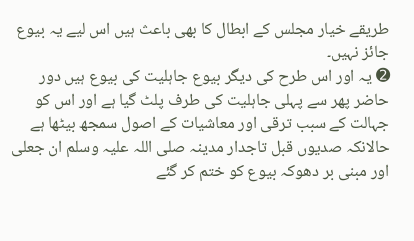طریقے خیار مجلس کے ابطال کا بھی باعث ہیں اس لیے یہ بیوع جائز نہیں۔
➋ یہ اور اس طرح کی دیگر بیوع جاہلیت کی بیوع ہیں دور حاضر پھر سے پہلی جاہلیت کی طرف پلٹ گیا ہے اور اس کو جہالت کے سبب ترقی اور معاشیات کے اصول سمجھ بیٹھا ہے حالانکہ صدیوں قبل تاجدار مدینہ صلی اللہ علیہ وسلم ان جعلی اور مبنی بر دھوکہ بیوع کو ختم کر گئے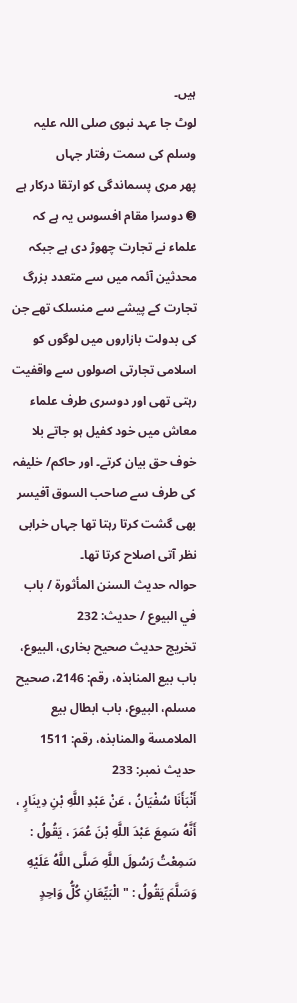ہیں۔
لوٹ جا عہد نبوی صلی اللہ علیہ وسلم کی سمت رفتار جہاں
پھر مری پسماندگی کو ارتقا درکار ہے
➌ دوسرا مقام افسوس یہ ہے کہ علماء نے تجارت چھوڑ دی ہے جبکہ محدثین آئمہ میں سے متعدد بزرگ تجارت کے پیشے سے منسلک تھے جن کی بدولت بازاروں میں لوگوں کو اسلامی تجارتی اصولوں سے واقفیت رہتی تھی اور دوسری طرف علماء معاش میں خود کفیل ہو جاتے بلا خوف حق بیان کرتے۔ اور حاکم/ خلیفہ کی طرف سے صاحب السوق آفیسر بھی گشت کرتا رہتا تھا جہاں خرابی نظر آتی اصلاح کرتا تھا۔
حوالہ حدیث السنن المأثورة / باب في البيوع / حدیث: 232
تخریج حدیث صحیح بخاری، البيوع، باب بيع المنابذہ، رقم: 2146، صحیح مسلم، البيوع، باب ابطال بيع الملامسة والمنابذہ، رقم: 1511
حدیث نمبر: 233
أَنْبَأَنَا سُفْيَانُ ، عَنْ عَبْدِ اللَّهِ بْنِ دِينَارٍ ، أَنَّهُ سَمِعَ عَبْدَ اللَّهِ بْنَ عُمَرَ ، يَقُولُ : سَمِعْتُ رَسُولَ اللَّهِ صَلَّى اللَّهُ عَلَيْهِ وَسَلَّمَ يَقُولُ : " الْبَيِّعَانِ كُلُّ وَاحِدٍ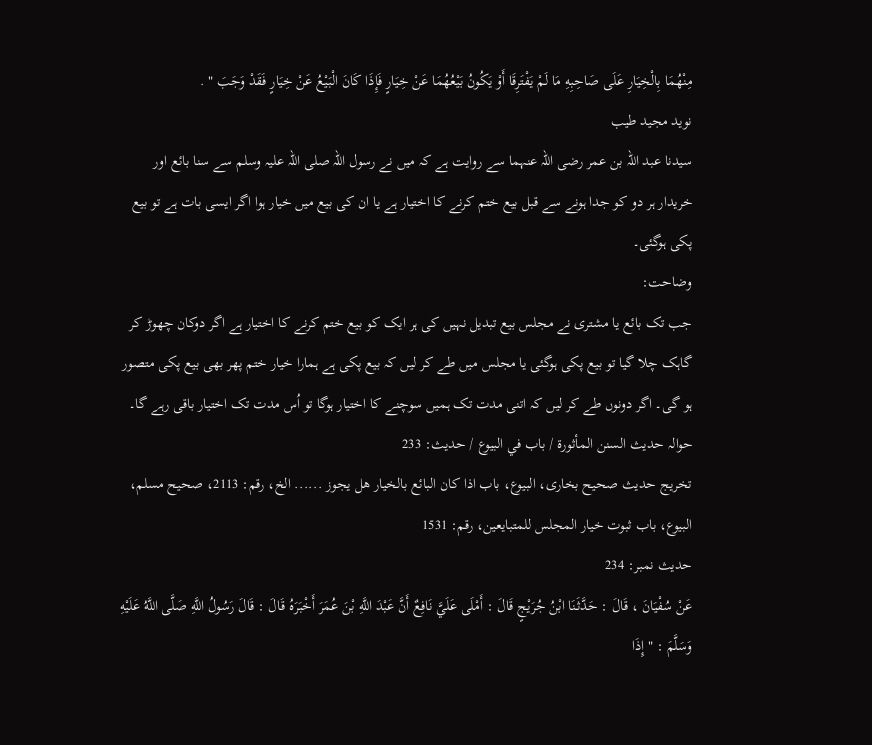مِنْهُمَا بِالْخِيَارِ عَلَى صَاحِبِهِ مَا لَمْ يَفْتَرِقَا أَوْ يَكُونُ بَيْعُهُمَا عَنْ خِيَارٍ فَإِذَا كَانَ الْبَيْعُ عَنْ خِيَارٍ فَقَدْ وَجَبَ " .
نوید مجید طیب
سیدنا عبد اللہ بن عمر رضی اللہ عنہما سے روایت ہے کہ میں نے رسول اللہ صلی اللہ علیہ وسلم سے سنا بائع اور خریدار ہر دو کو جدا ہونے سے قبل بیع ختم کرنے کا اختیار ہے یا ان کی بیع میں خیار ہوا اگر ایسی بات ہے تو بیع پکی ہوگئی۔
وضاحت:
جب تک بائع یا مشتری نے مجلس بیع تبدیل نہیں کی ہر ایک کو بیع ختم کرنے کا اختیار ہے اگر دوکان چھوڑ کر گاہک چلا گیا تو بیع پکی ہوگئی یا مجلس میں طے کر لیں کہ بیع پکی ہے ہمارا خیار ختم پھر بھی بیع پکی متصور ہو گی۔ اگر دونوں طے کر لیں کہ اتنی مدت تک ہمیں سوچنے کا اختیار ہوگا تو اُس مدت تک اختیار باقی رہے گا۔
حوالہ حدیث السنن المأثورة / باب في البيوع / حدیث: 233
تخریج حدیث صحیح بخاری، البيوع، باب اذا كان البائع بالخيار هل يجوز ...... الخ، رقم: 2113، صحیح مسلم، البيوع، باب ثبوت خيار المجلس للمتبايعين، رقم: 1531
حدیث نمبر: 234
عَنْ سُفْيَانَ ، قَالَ : حَدَّثَنَا ابْنُ جُرَيْجٍ قَالَ : أَمْلَى عَلَيَّ نَافِعٌ أَنَّ عَبْدَ اللَّهِ بْنَ عُمَرَ أَخْبَرَهُ قَالَ : قَالَ رَسُولُ اللَّهِ صَلَّى اللَّهُ عَلَيْهِ وَسَلَّمَ : " إِذَا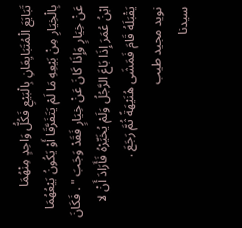تَبَايَعَ الْمُتَبَايِعَانِ بِالْبَيْعِ فَكُلُّ وَاحِدٍ مِنْهُمَا بِالْخِيَارِ مِنْ بَيْعِهِ مَا لَمْ يَتَفَرَّقَا أَوْ يَكُونُ بَيْعُهُمَا عَنْ خِيَارٍ وَإِذَا كَانَ عَنْ خِيَارٍ فَقَدْ وَجَبَ " . فَكَانَ ابْنُ عُمَرَ إِذَا بَاعَ الرَّجُلُ وَلَمْ يُخَيِّرْهُ فَأَرَادَ أَنْ لا يَقْبَلَهُ قَامَ فَمَشَى هُنَيْهَةً ثُمَّ رَجَعَ .
نوید مجید طیب
سیدنا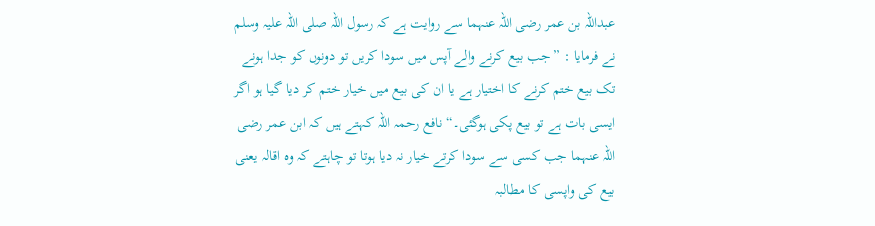عبداللہ بن عمر رضی اللہ عنہما سے روایت ہے کہ رسول اللہ صلی اللہ علیہ وسلم نے فرمایا : ”جب بیع کرنے والے آپس میں سودا کریں تو دونوں کو جدا ہونے تک بیع ختم کرنے کا اختیار ہے یا ان کی بیع میں خیار ختم کر دیا گیا ہو اگر ایسی بات ہے تو بیع پکی ہوگئی۔“ نافع رحمہ اللہ کہتے ہیں کہ ابن عمر رضی اللہ عنہما جب کسی سے سودا کرتے خیار نہ دیا ہوتا تو چاہتے کہ وہ اقالہ یعنی بیع کی واپسی کا مطالبہ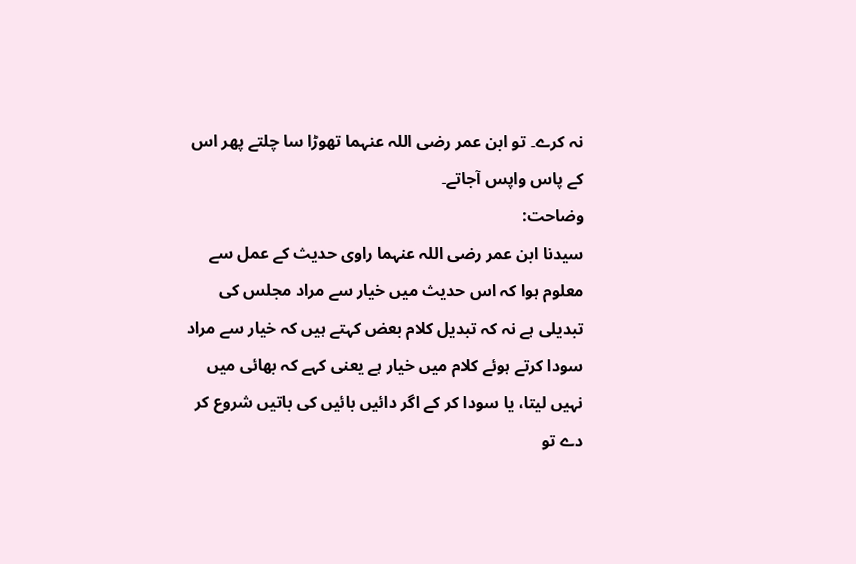نہ کرے۔ تو ابن عمر رضی اللہ عنہما تھوڑا سا چلتے پھر اس کے پاس واپس آجاتے۔
وضاحت:
سیدنا ابن عمر رضی اللہ عنہما راوی حدیث کے عمل سے معلوم ہوا کہ اس حدیث میں خیار سے مراد مجلس کی تبدیلی ہے نہ کہ تبدیل کلام بعض کہتے ہیں کہ خیار سے مراد سودا کرتے ہوئے کلام میں خیار ہے یعنی کہے کہ بھائی میں نہیں لیتا، یا سودا کر کے اگر دائیں بائیں کی باتیں شروع کر دے تو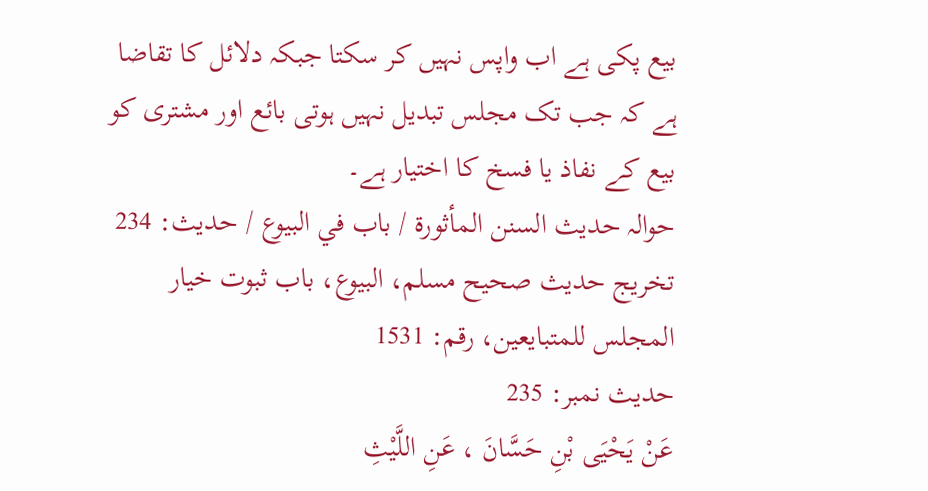بیع پکی ہے اب واپس نہیں کر سکتا جبکہ دلائل کا تقاضا ہے کہ جب تک مجلس تبدیل نہیں ہوتی بائع اور مشتری کو بیع کے نفاذ یا فسخ کا اختیار ہے۔
حوالہ حدیث السنن المأثورة / باب في البيوع / حدیث: 234
تخریج حدیث صحیح مسلم، البيوع، باب ثبوت خيار المجلس للمتبايعين، رقم: 1531
حدیث نمبر: 235
عَنْ يَحْيَى بْنِ حَسَّانَ ، عَنِ اللَّيْثِ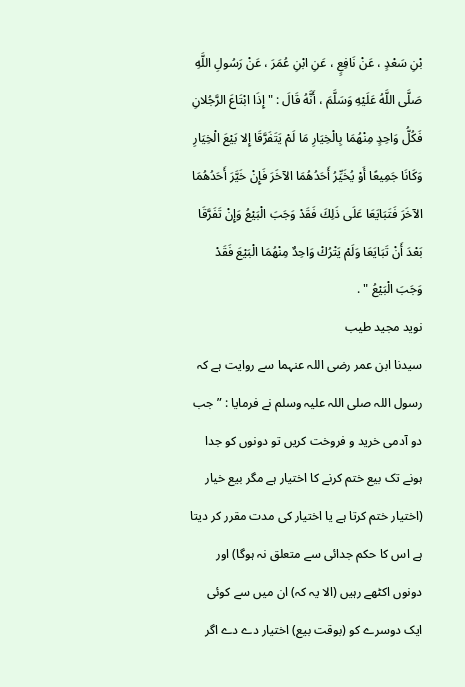بْنِ سَعْدٍ ، عَنْ نَافِعٍ ، عَنِ ابْنِ عُمَرَ ، عَنْ رَسُولِ اللَّهِ صَلَّى اللَّهُ عَلَيْهِ وَسَلَّمَ ، أَنَّهُ قَالَ : " إِذَا ابْتَاعَ الرَّجُلانِ فَكُلُّ وَاحِدٍ مِنْهُمَا بِالْخِيَارِ مَا لَمْ يَتَفَرَّقَا إِلا بَيْعَ الْخِيَارِ وَكَانَا جَمِيعًا أَوْ يُخَيِّرُ أَحَدُهُمَا الآخَرَ فَإِنْ خَيَّرَ أَحَدُهُمَا الآخَرَ فَتَبَايَعَا عَلَى ذَلِكَ فَقَدْ وَجَبَ الْبَيْعُ وَإِنْ تَفَرَّقَا بَعْدَ أَنْ تَبَايَعَا وَلَمْ يَتْرُكْ وَاحِدٌ مِنْهُمَا الْبَيْعَ فَقَدْ وَجَبَ الْبَيْعُ " .
نوید مجید طیب
سیدنا ابن عمر رضی اللہ عنہما سے روایت ہے کہ رسول اللہ صلی اللہ علیہ وسلم نے فرمایا : ”جب دو آدمی خرید و فروخت کریں تو دونوں کو جدا ہونے تک بیع ختم کرنے کا اختیار ہے مگر بیع خیار (اختیار ختم کرتا ہے یا اختیار کی مدت مقرر کر دیتا ہے اس کا حکم جدائی سے متعلق نہ ہوگا) اور دونوں اکٹھے رہیں (الا یہ کہ) ان میں سے کوئی ایک دوسرے کو (بوقت بیع) اختیار دے دے اگر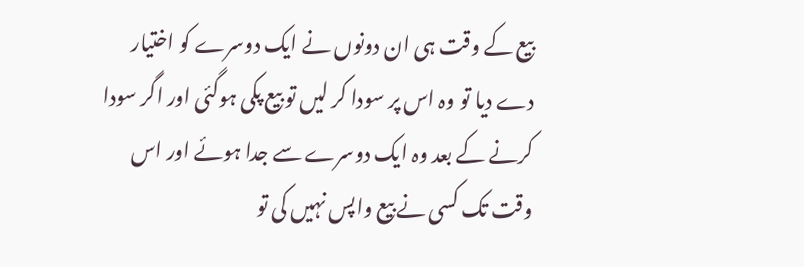بیع کے وقت ہی ان دونوں نے ایک دوسرے کو اختیار دے دیا تو وہ اس پر سودا کر لیں تو بیع پکی ہوگئی اور اگر سودا کرنے کے بعد وہ ایک دوسرے سے جدا ہوئے اور اس وقت تک کسی نے بیع واپس نہیں کی تو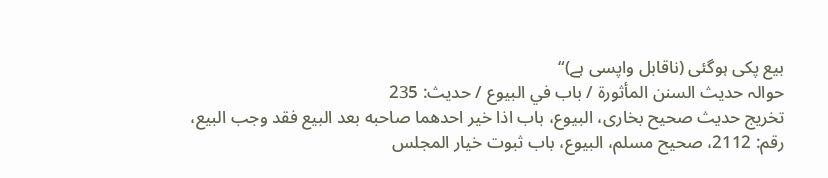بیع پکی ہوگئی (ناقابل واپسی ہے)“
حوالہ حدیث السنن المأثورة / باب في البيوع / حدیث: 235
تخریج حدیث صحیح بخاری، البيوع، باب اذا خير احدهما صاحبه بعد البيع فقد وجب البيع، رقم: 2112، صحیح مسلم، البيوع، باب ثبوت خيار المجلس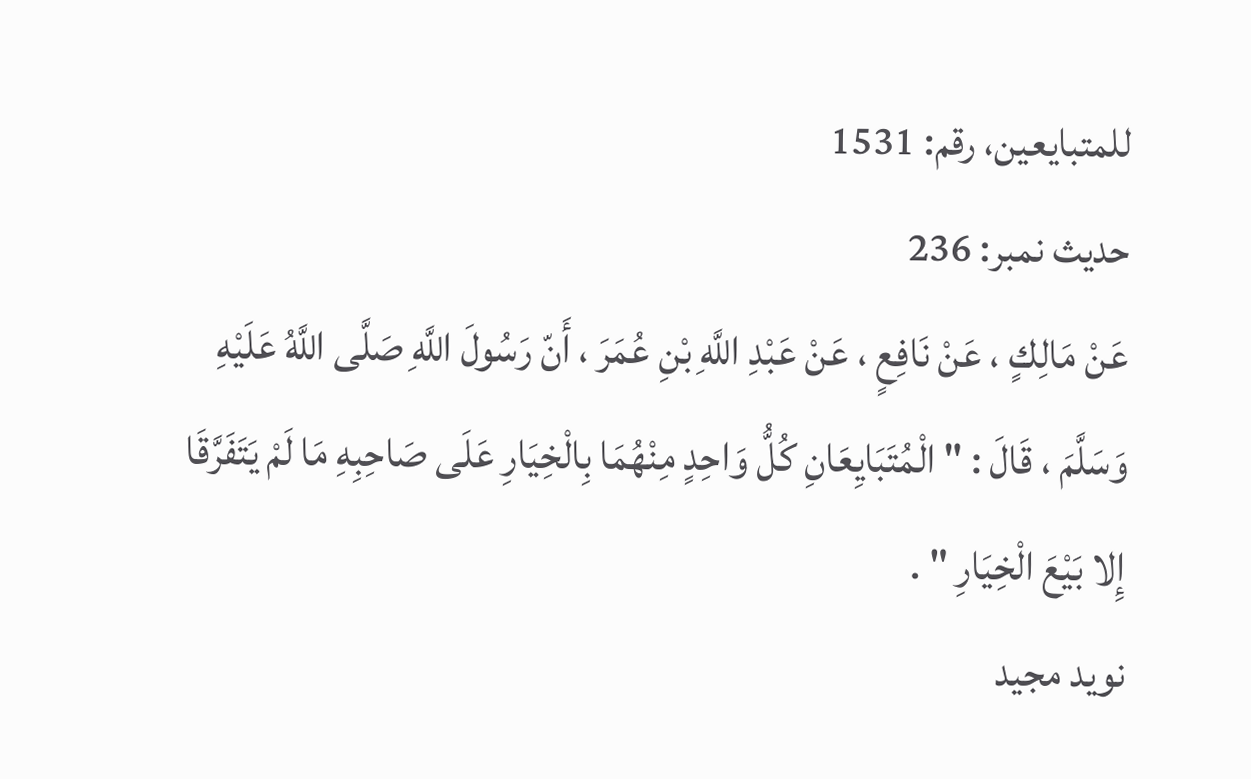للمتبايعين، رقم: 1531
حدیث نمبر: 236
عَنْ مَالِكٍ ، عَنْ نَافِعٍ ، عَنْ عَبْدِ اللَّهِ بْنِ عُمَرَ ، أَنّ رَسُولَ اللَّهِ صَلَّى اللَّهُ عَلَيْهِ وَسَلَّمَ ، قَالَ : " الْمُتَبَايِعَانِ كُلُّ وَاحِدٍ مِنْهُمَا بِالْخِيَارِ عَلَى صَاحِبِهِ مَا لَمْ يَتَفَرَّقَا إِلا بَيْعَ الْخِيَارِ " .
نوید مجید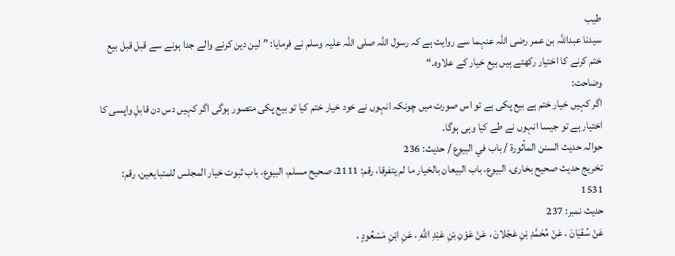طیب
سیدنا عبداللہ بن عمر رضی اللہ عنہما سے روایت ہے کہ رسول اللہ صلی اللہ علیہ وسلم نے فرمایا: ”لین دین کرنے والے جدا ہونے سے قبل قبل بیع ختم کرنے کا اختیار رکھتے ہیں بیع خیار کے علاوہ۔“
وضاحت:
اگر کہیں خیار ختم ہے بیع پکی ہے تو اس صورت میں چونکہ انہوں نے خود خیار ختم کیا تو بیع پکی متصور ہوگی اگر کہیں دس دن قابلِ واپسی کا اختیار ہے تو جیسا انہوں نے طے کیا وہی ہوگا۔
حوالہ حدیث السنن المأثورة / باب في البيوع / حدیث: 236
تخریج حدیث صحیح بخاری، البيوع، باب البيعان بالخيار ما لم يتفرقا، رقم: 2111، صحیح مسلم، البيوع، باب ثبوت خيار المجلس للمتبايعين، رقم: 1531
حدیث نمبر: 237
عَنْ سُفْيَانَ ، عَنْ مُحَمَّدِ بْنِ عَجْلانَ ، عَنْ عَوْنِ بْنِ عَبْدِ اللَّهِ ، عَنِ ابْنِ مَسْعُودٍ ،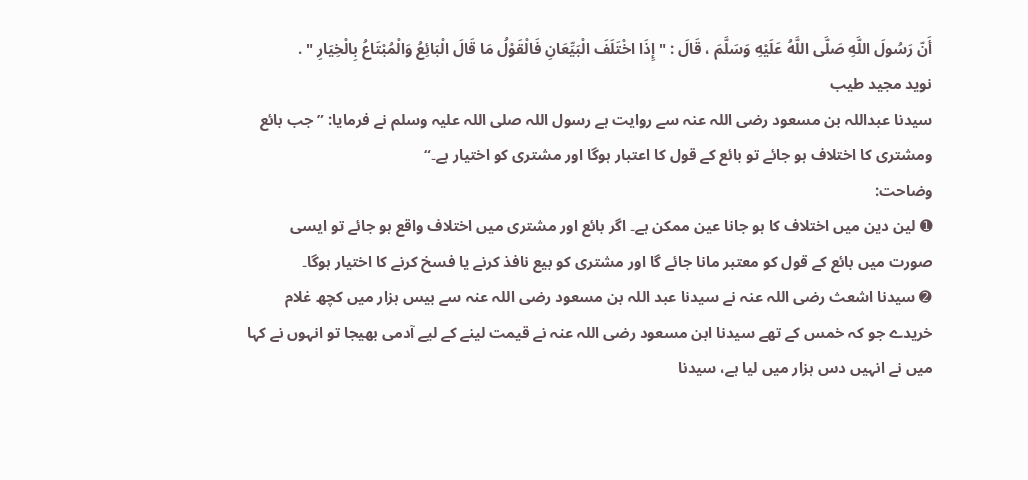أَنّ رَسُولَ اللَّهِ صَلَّى اللَّهُ عَلَيْهِ وَسَلَّمَ ، قَالَ : " إِذَا اخْتَلَفَ الْبَيِّعَانِ فَالْقَوْلُ مَا قَالَ الْبَائِعُ وَالْمُبْتَاعُ بِالْخِيَارِ " .
نوید مجید طیب
سیدنا عبداللہ بن مسعود رضی اللہ عنہ سے روایت ہے رسول اللہ صلی اللہ علیہ وسلم نے فرمایا: ”جب بائع ومشتری کا اختلاف ہو جائے تو بائع کے قول کا اعتبار ہوگا اور مشتری کو اختیار ہے۔“
وضاحت:
➊ لین دین میں اختلاف کا ہو جانا عین ممکن ہے۔ اگر بائع اور مشتری میں اختلاف واقع ہو جائے تو ایسی صورت میں بائع کے قول کو معتبر مانا جائے گا اور مشتری کو بیع نافذ کرنے یا فسخ کرنے کا اختیار ہوگا۔
➋ سیدنا اشعث رضی اللہ عنہ نے سیدنا عبد اللہ بن مسعود رضی اللہ عنہ سے بیس ہزار میں کچھ غلام خریدے جو کہ خمس کے تھے سیدنا ابن مسعود رضی اللہ عنہ نے قیمت لینے کے لیے آدمی بھیجا تو انہوں نے کہا میں نے انہیں دس ہزار میں لیا ہے، سیدنا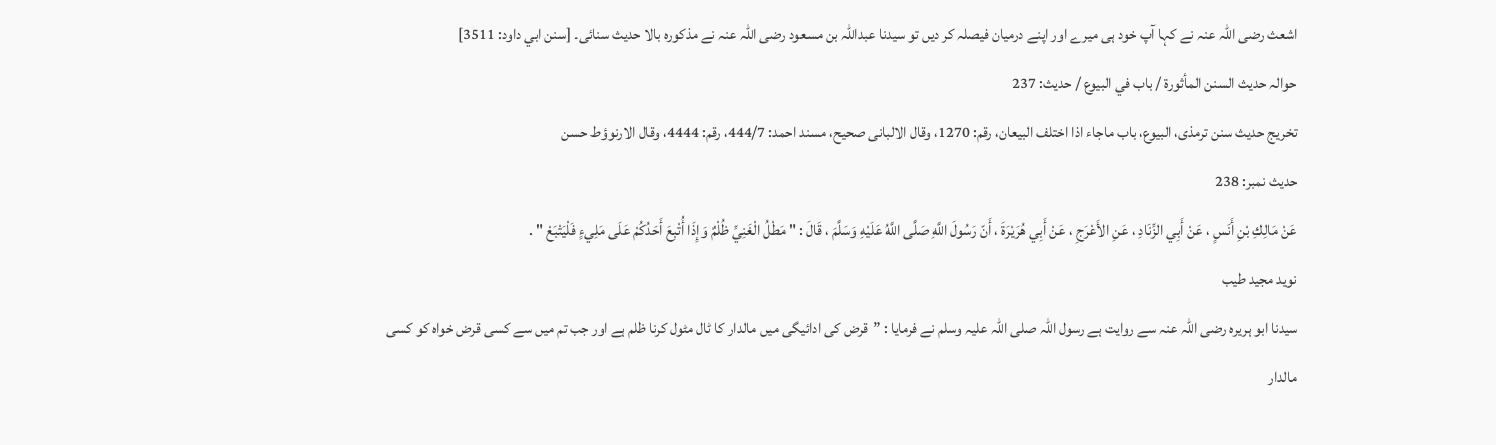اشعث رضی اللہ عنہ نے کہا آپ خود ہی میرے اور اپنے درمیان فیصلہ کر دیں تو سیدنا عبداللہ بن مسعود رضی اللہ عنہ نے مذکورہ بالا حدیث سنائی۔ [سنن ابي داود: 3511]
حوالہ حدیث السنن المأثورة / باب في البيوع / حدیث: 237
تخریج حدیث سنن ترمذی، البيوع، باب ماجاء اذا اختلف البيعان، رقم: 1270، وقال الالبانی صحیح، مسند احمد: 444/7، رقم: 4444، وقال الارنوؤط حسن
حدیث نمبر: 238
عَنْ مَالِكِ بْنِ أَنَسٍ ، عَنْ أَبِي الزِّنَادِ ، عَنِ الأَعْرَجِ ، عَنْ أَبِي هُرَيْرَةَ ، أَنّ رَسُولَ اللَّهِ صَلَّى اللَّهُ عَلَيْهِ وَسَلَّمَ ، قَالَ : " مَطْلُ الْغَنِيِّ ظُلْمٌ وَإِذَا أُتْبِعَ أَحَدُكُمْ عَلَى مَلِيءٍ فَلْيَتْبَعْ " .
نوید مجید طیب
سیدنا ابو ہریرہ رضی اللہ عنہ سے روایت ہے رسول اللہ صلی اللہ علیہ وسلم نے فرمایا : ”قرض کی ادائیگی میں مالدار کا ٹال مٹول کرنا ظلم ہے اور جب تم میں سے کسی قرض خواہ کو کسی مالدار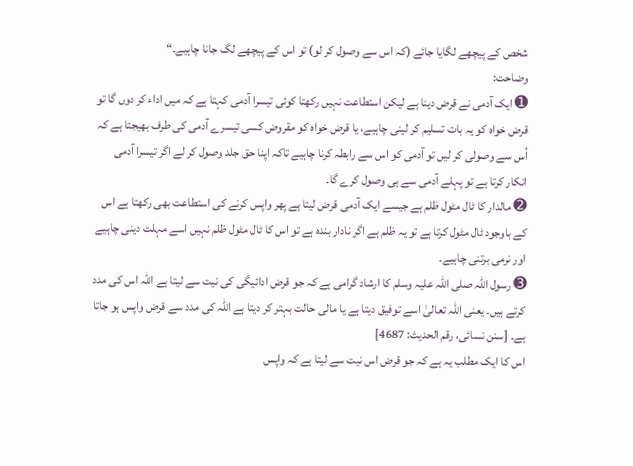شخص کے پیچھے لگایا جائے (کہ اس سے وصول کر لو) تو اس کے پیچھے لگ جانا چاہیے۔“
وضاحت:
➊ ایک آدمی نے قرض دینا ہے لیکن استطاعت نہیں رکھتا کوئی تیسرا آدمی کہتا ہے کہ میں اداء کر دوں گا تو قرض خواہ کو یہ بات تسلیم کر لینی چاہیے، یا قرض خواہ کو مقروض کسی تیسرے آدمی کی طرف بھیجتا ہے کہ اُس سے وصولی کر لیں تو آدمی کو اس سے رابطہ کرنا چاہیے تاکہ اپنا حق جلد وصول کر لے اگر تیسرا آدمی انکار کرتا ہے تو پہلے آدمی سے ہی وصول کرے گا۔
➋ مالدار کا ٹال مٹول ظلم ہے جیسے ایک آدمی قرض لیتا ہے پھر واپس کرنے کی استطاعت بھی رکھتا ہے اس کے باوجود ٹال مٹول کرتا ہے تو یہ ظلم ہے اگر نادار بندہ ہے تو اس کا ٹال مٹول ظلم نہیں اسے مہلت دینی چاہیے اور نرمی برتنی چاہیے۔
➌ رسول اللہ صلی اللہ علیہ وسلم کا ارشاد گرامی ہے کہ جو قرض ادائیگی کی نیت سے لیتا ہے اللہ اس کی مدد کرتے ہیں۔ یعنی اللہ تعالیٰ اسے توفیق دیتا ہے یا مالی حالت بہتر کر دیتا ہے اللہ کی مدد سے قرض واپس ہو جاتا ہے۔ [سنن نسائی، رقم الحدیث: 4687]
اس کا ایک مطلب یہ ہے کہ جو قرض اس نیت سے لیتا ہے کہ واپس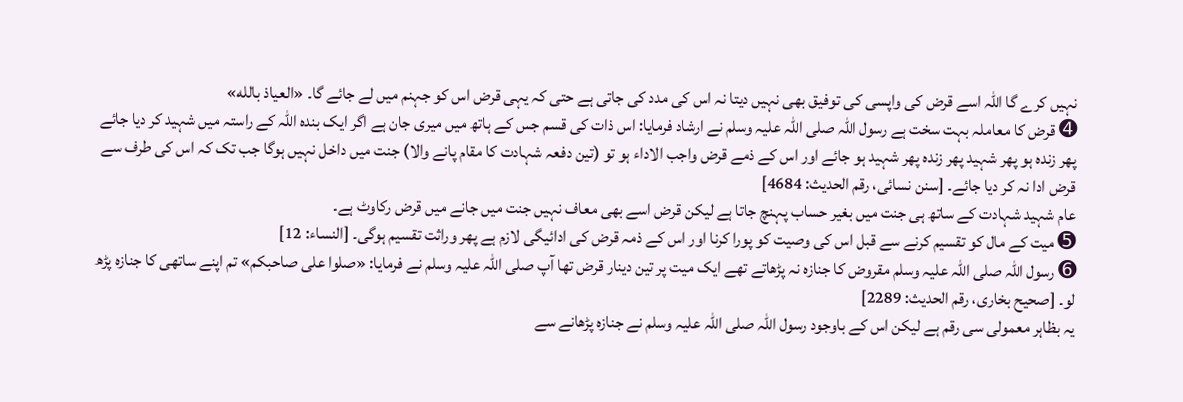نہیں کرے گا اللہ اسے قرض کی واپسی کی توفیق بھی نہیں دیتا نہ اس کی مدد کی جاتی ہے حتی کہ یہی قرض اس کو جہنم میں لے جائے گا۔ «العياذ بالله»
➍ قرض کا معاملہ بہت سخت ہے رسول اللہ صلی اللہ علیہ وسلم نے ارشاد فرمایا: اس ذات کی قسم جس کے ہاتھ میں میری جان ہے اگر ایک بندہ اللہ کے راستہ میں شہید کر دیا جائے پھر زندہ ہو پھر شہید پھر زندہ پھر شہید ہو جائے اور اس کے ذمے قرض واجب الاداء ہو تو (تین دفعہ شہادت کا مقام پانے والا) جنت میں داخل نہیں ہوگا جب تک کہ اس کی طرف سے قرض ادا نہ کر دیا جائے۔ [سنن نسائی، رقم الحدیث: 4684]
عام شہید شہادت کے ساتھ ہی جنت میں بغیر حساب پہنچ جاتا ہے لیکن قرض اسے بھی معاف نہیں جنت میں جانے میں قرض رکاوٹ ہے۔
➎ میت کے مال کو تقسیم کرنے سے قبل اس کی وصیت کو پورا کرنا اور اس کے ذمہ قرض کی ادائیگی لازم ہے پھر وراثت تقسیم ہوگی۔ [النساء: 12]
➏ رسول اللہ صلی اللہ علیہ وسلم مقروض کا جنازہ نہ پڑھاتے تھے ایک میت پر تین دینار قرض تھا آپ صلی اللہ علیہ وسلم نے فرمایا: «صلوا على صاحبكم» تم اپنے ساتھی کا جنازہ پڑھ لو۔ [صحیح بخاری، رقم الحدیث: 2289]
یہ بظاہر معمولی سی رقم ہے لیکن اس کے باوجود رسول اللہ صلی اللہ علیہ وسلم نے جنازہ پڑھانے سے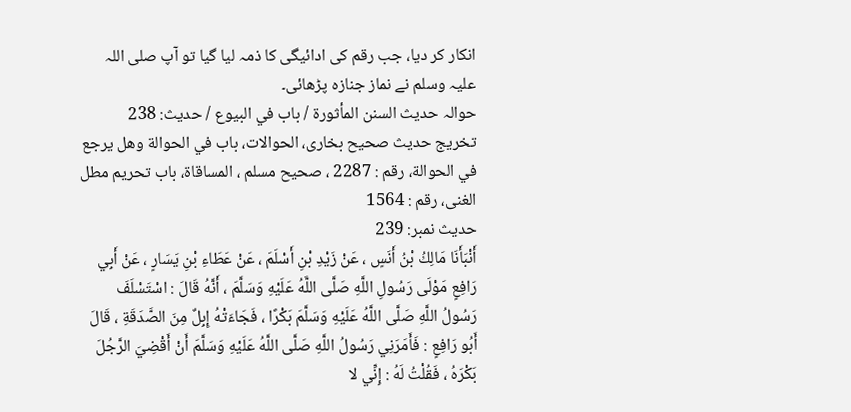انکار کر دیا، جب رقم کی ادائیگی کا ذمہ لیا گیا تو آپ صلی اللہ علیہ وسلم نے نماز جنازہ پڑھائی۔
حوالہ حدیث السنن المأثورة / باب في البيوع / حدیث: 238
تخریج حدیث صحیح بخاری، الحوالات، باب في الحوالة وهل يرجع في الحوالة، رقم : 2287 ، صحیح مسلم ، المساقاة، باب تحريم مطل الغنى، رقم : 1564
حدیث نمبر: 239
أَنْبَأَنَا مَالِكُ بْنُ أَنَسٍ ، عَنْ زَيْدِ بْنِ أَسْلَمَ ، عَنْ عَطَاءِ بْنِ يَسَارٍ ، عَنْ أَبِي رَافِعٍ مَوْلَى رَسُولِ اللَّهِ صَلَّى اللَّهُ عَلَيْهِ وَسَلَّمَ ، أَنَّهُ قَالَ : اسْتَسْلَفَ رَسُولُ اللَّهِ صَلَّى اللَّهُ عَلَيْهِ وَسَلَّمَ بَكْرًا ، فَجَاءَتْهُ إِبِلٌ مِنَ الصَّدَقَةِ ، قَالَ أَبُو رَافِعٍ : فَأَمَرَنِي رَسُولُ اللَّهِ صَلَّى اللَّهُ عَلَيْهِ وَسَلَّمَ أَنْ أَقْضِيَ الرَّجُلَ بَكْرَهُ ، فَقُلْتُ لَهُ : إِنِّي لا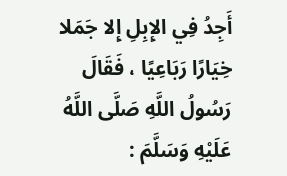أَجِدُ فِي الإِبِلِ إِلا جَمَلا خِيَارًا رَبَاعِيًا ، فَقَالَ رَسُولُ اللَّهِ صَلَّى اللَّهُ عَلَيْهِ وَسَلَّمَ :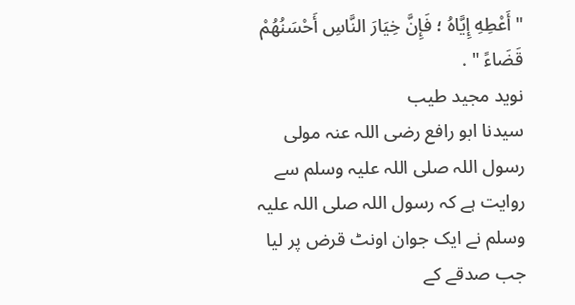" أَعْطِهِ إِيَّاهُ ؛ فَإِنَّ خِيَارَ النَّاسِ أَحْسَنُهُمْ قَضَاءً " .
نوید مجید طیب
سیدنا ابو رافع رضی اللہ عنہ مولی رسول اللہ صلی اللہ علیہ وسلم سے روایت ہے کہ رسول اللہ صلی اللہ علیہ وسلم نے ایک جوان اونٹ قرض پر لیا جب صدقے کے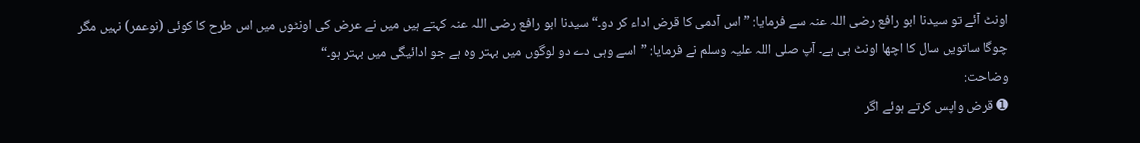اونٹ آئے تو سیدنا ابو رافع رضی اللہ عنہ سے فرمایا: ”اس آدمی کا قرض اداء کر دو۔“ سیدنا ابو رافع رضی اللہ عنہ کہتے ہیں میں نے عرض کی اونٹوں میں اس طرح کا کوئی (نوعمر) نہیں مگر چوگا ساتویں سال کا اچھا اونٹ ہی ہے۔ آپ صلی اللہ علیہ وسلم نے فرمایا: ”اسے وہی دے دو لوگوں میں بہتر وہ ہے جو ادائیگی میں بہتر ہو۔“
وضاحت:
➊ قرض واپس کرتے ہوئے اگر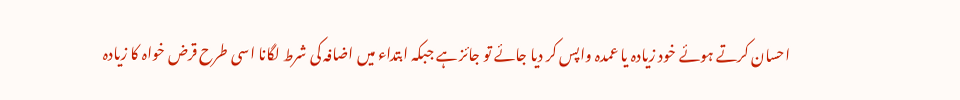احسان کرتے ہوئے خود زیادہ یا عمدہ واپس کر دیا جائے تو جائز ہے جبکہ ابتداء میں اضافہ کی شرط لگانا اسی طرح قرض خواہ کا زیادہ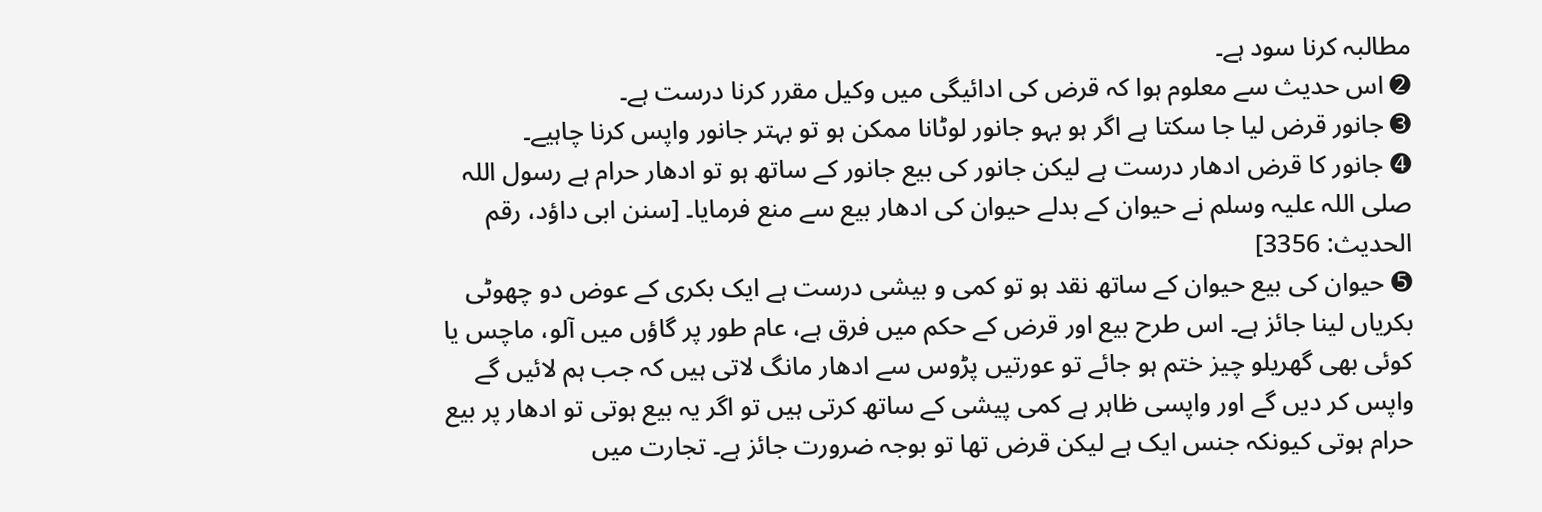مطالبہ کرنا سود ہے۔
➋ اس حدیث سے معلوم ہوا کہ قرض کی ادائیگی میں وکیل مقرر کرنا درست ہے۔
➌ جانور قرض لیا جا سکتا ہے اگر ہو بہو جانور لوٹانا ممکن ہو تو بہتر جانور واپس کرنا چاہیے۔
➍ جانور کا قرض ادھار درست ہے لیکن جانور کی بیع جانور کے ساتھ ہو تو ادھار حرام ہے رسول اللہ صلی اللہ علیہ وسلم نے حیوان کے بدلے حیوان کی ادھار بیع سے منع فرمایا۔ [سنن ابی داؤد، رقم الحدیث: 3356]
➎ حیوان کی بیع حیوان کے ساتھ نقد ہو تو کمی و بیشی درست ہے ایک بکری کے عوض دو چھوٹی بکریاں لینا جائز ہے۔ اس طرح بیع اور قرض کے حکم میں فرق ہے، عام طور پر گاؤں میں آلو، ماچس یا کوئی بھی گھریلو چیز ختم ہو جائے تو عورتیں پڑوس سے ادھار مانگ لاتی ہیں کہ جب ہم لائیں گے واپس کر دیں گے اور واپسی ظاہر ہے کمی پیشی کے ساتھ کرتی ہیں تو اگر یہ بیع ہوتی تو ادھار پر بیع حرام ہوتی کیونکہ جنس ایک ہے لیکن قرض تھا تو بوجہ ضرورت جائز ہے۔ تجارت میں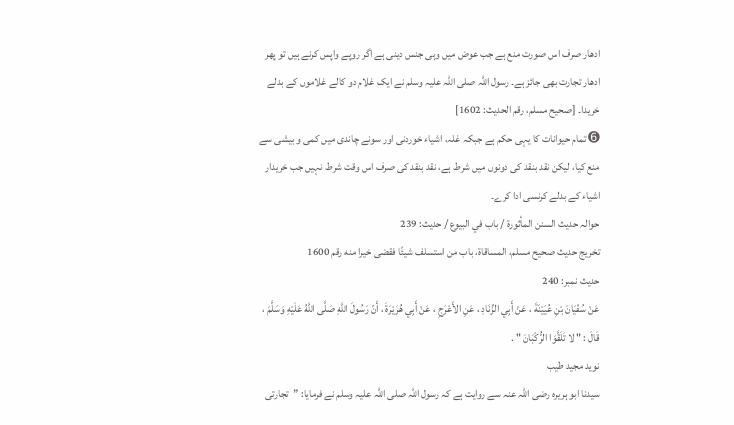ادھار صرف اس صورت منع ہے جب عوض میں وہی جنس دینی ہے اگر روپے واپس کرنے ہیں تو پھر ادھار تجارت بھی جائز ہے۔ رسول اللہ صلی اللہ علیہ وسلم نے ایک غلام دو کالے غلاموں کے بدلے خریدا۔ [صحیح مسلم، رقم الحدیث: 1602]
➏ تمام حیوانات کا یہی حکم ہے جبکہ غلہ، اشیاء خوردنی اور سونے چاندی میں کمی و بیشی سے منع کیا، لیکن نقد بنقد کی دونوں میں شرط ہے، نقد بنقد کی صرف اس وقت شرط نہیں جب خریدار اشیاء کے بدلے کرنسی ادا کرے۔
حوالہ حدیث السنن المأثورة / باب في البيوع / حدیث: 239
تخریج حدیث صحیح مسلم، المساقاة، باب من استسلف شيئًا فقضى خيرا منه رقم 1600
حدیث نمبر: 240
عَنْ سُفْيَانَ بْنِ عُيَيْنَةَ ، عَنْ أَبِي الزِّنَادِ ، عَنِ الأَعْرَجِ ، عَنْ أَبِي هُرَيْرَةَ ، أَنّ رَسُولَ اللَّهِ صَلَّى اللَّهُ عَلَيْهِ وَسَلَّمَ ، قَالَ : " لا تَلَقَّوَا الرُّكْبَانَ " .
نوید مجید طیب
سیدنا ابو ہریرہ رضی اللہ عنہ سے روایت ہے کہ رسول اللہ صلی اللہ علیہ وسلم نے فرمایا: ”تجارتی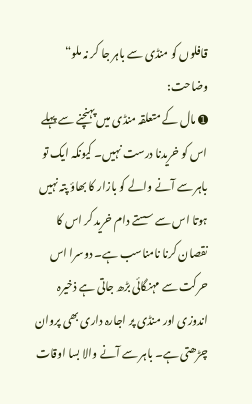قافلوں کو منڈی سے باہر جا کر نہ ملو“
وضاحت:
➊ مال کے متعلقہ منڈی میں پہنچنے سے پہلے اس کو خریدنا درست نہیں۔ کیونکہ ایک تو باہر سے آنے والے کو بازار کا بھاؤ پتہ نہیں ہوتا اس سے سستے دام خرید کر اس کا نقصان کرنا نامناسب ہے۔ دوسرا اس حرکت سے مہنگائی بڑھ جاتی ہے ذخیرہ اندوزی اور منڈی پر اجارہ داری بھی پروان چڑھتی ہے۔ باہر سے آنے والا بسا اوقات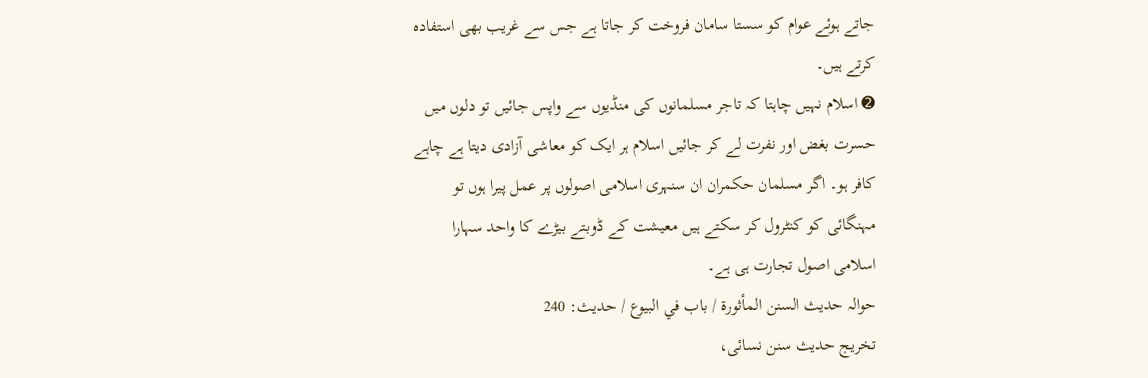جاتے ہوئے عوام کو سستا سامان فروخت کر جاتا ہے جس سے غریب بھی استفادہ کرتے ہیں۔
➋ اسلام نہیں چاہتا کہ تاجر مسلمانوں کی منڈیوں سے واپس جائیں تو دلوں میں حسرت بغض اور نفرت لے کر جائیں اسلام ہر ایک کو معاشی آزادی دیتا ہے چاہے کافر ہو۔ اگر مسلمان حکمران ان سنہری اسلامی اصولوں پر عمل پیرا ہوں تو مہنگائی کو کنٹرول کر سکتے ہیں معیشت کے ڈوبتے بیڑے کا واحد سہارا اسلامی اصول تجارت ہی ہے۔
حوالہ حدیث السنن المأثورة / باب في البيوع / حدیث: 240
تخریج حدیث سنن نسائی،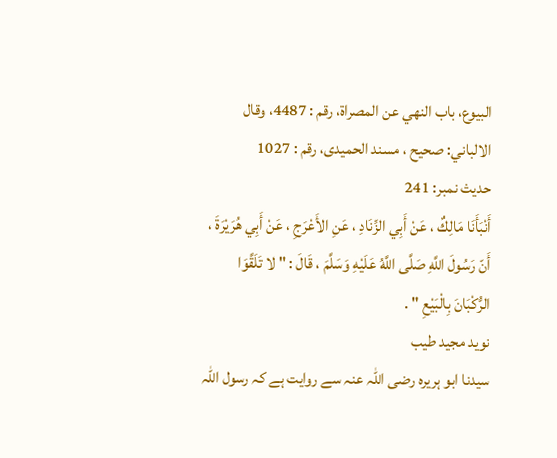البيوع، باب النهي عن المصراة، رقم : 4487، وقال الالباني: صحيح ، مسند الحمیدی، رقم : 1027
حدیث نمبر: 241
أَنْبَأَنَا مَالِكٌ ، عَنْ أَبِي الزِّنَادِ ، عَنِ الأَعْرَجِ ، عَنْ أَبِي هُرَيْرَةَ ، أَنّ رَسُولَ اللَّهِ صَلَّى اللَّهُ عَلَيْهِ وَسَلَّمَ ، قَالَ : " لا تَلَقَّوَا الرُّكْبَانَ بِالْبَيْعِ " .
نوید مجید طیب
سیدنا ابو ہریرہ رضی اللہ عنہ سے روایت ہے کہ رسول اللہ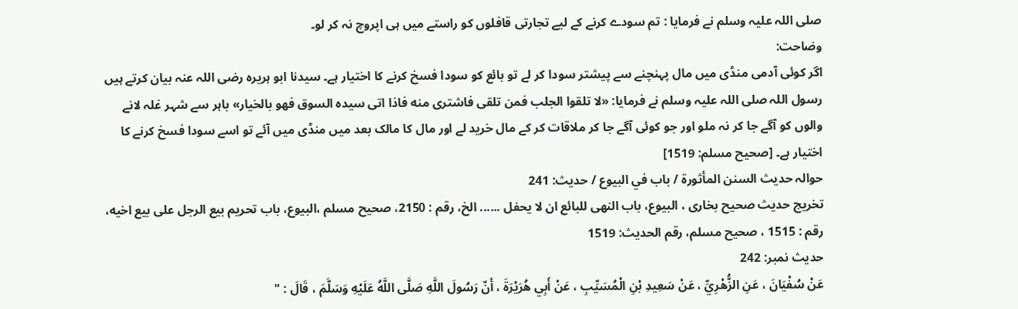صلی اللہ علیہ وسلم نے فرمایا : تم سودے کرنے کے لیے تجارتی قافلوں کو راستے میں ہی اپروچ نہ کر لو۔
وضاحت:
اگر کوئی آدمی منڈی میں مال پہنچنے سے پیشتر سودا کر لے تو بائع کو سودا فسخ کرنے کا اختیار ہے۔ سیدنا ابو ہریرہ رضی اللہ عنہ بیان کرتے ہیں رسول اللہ صلی اللہ علیہ وسلم نے فرمایا: «لا تلقوا الجلب فمن تلقى فاشترى منه فاذا اتى سيده السوق فهو بالخيار» باہر سے شہر غلہ لانے والوں کو آگے جا کر نہ ملو اور جو کوئی آگے جا کر ملاقات کر کے مال خرید لے اور مال کا مالک بعد میں منڈی میں آئے تو اسے سودا فسخ کرنے کا اختیار ہے۔ [صحيح مسلم: 1519]
حوالہ حدیث السنن المأثورة / باب في البيوع / حدیث: 241
تخریج حدیث صحیح بخاری ، البيوع، باب النهى للبائع ان لا يحفل ...... الخ، رقم : 2150، صحیح مسلم ،البيوع، باب تحريم بيع الرجل على بيع اخيه، رقم : 1515 ، صحیح مسلم، رقم الحدیث: 1519
حدیث نمبر: 242
عَنْ سُفْيَانَ ، عَنِ الزُّهْرِيِّ ، عَنْ سَعِيدِ بْنِ الْمُسَيِّبِ ، عَنْ أَبِي هُرَيْرَةَ ، أَنّ رَسُولَ اللَّهِ صَلَّى اللَّهُ عَلَيْهِ وَسَلَّمَ ، قَالَ : "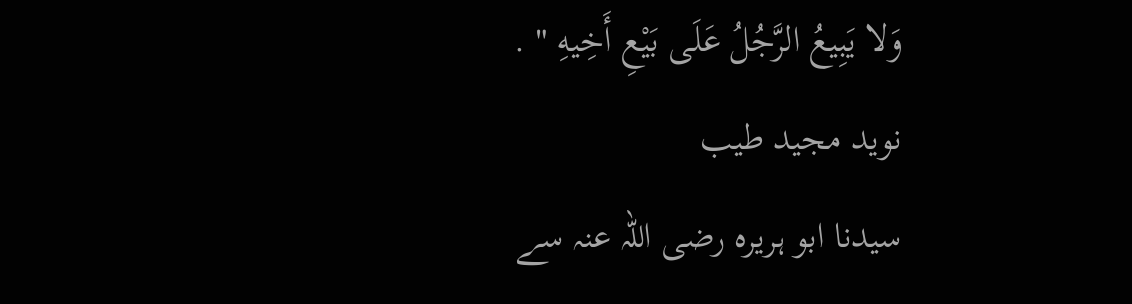وَلا يَبِيعُ الرَّجُلُ عَلَى بَيْعِ أَخِيهِ " .
نوید مجید طیب
سیدنا ابو ہریرہ رضی اللہ عنہ سے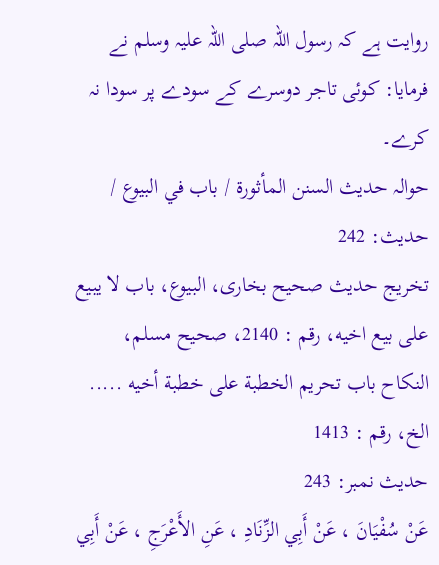روایت ہے کہ رسول اللہ صلی اللہ علیہ وسلم نے فرمایا: کوئی تاجر دوسرے کے سودے پر سودا نہ کرے۔
حوالہ حدیث السنن المأثورة / باب في البيوع / حدیث: 242
تخریج حدیث صحیح بخاری، البيوع، باب لا يبيع على بيع اخيه، رقم : 2140، صحیح مسلم، النکاح باب تحريم الخطبة على خطبة أخيه ..... الخ، رقم : 1413
حدیث نمبر: 243
عَنْ سُفْيَانَ ، عَنْ أَبِي الزِّنَادِ ، عَنِ الأَعْرَجِ ، عَنْ أَبِي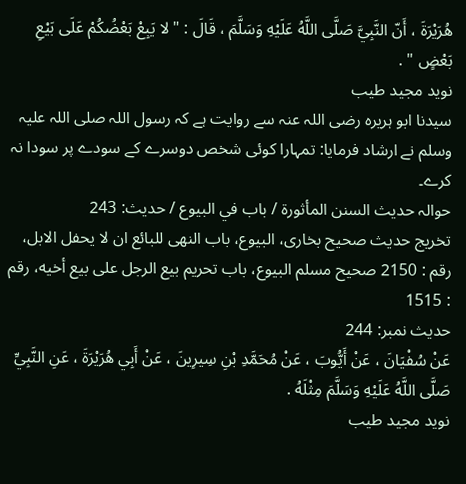هُرَيْرَةَ ، أَنّ النَّبِيَّ صَلَّى اللَّهُ عَلَيْهِ وَسَلَّمَ ، قَالَ : " لا يَبِعْ بَعْضُكُمْ عَلَى بَيْعِ بَعْضٍ " .
نوید مجید طیب
سیدنا ابو ہریرہ رضی اللہ عنہ سے روایت ہے کہ رسول اللہ صلی اللہ علیہ وسلم نے ارشاد فرمایا: تمہارا کوئی شخص دوسرے کے سودے پر سودا نہ کرے۔
حوالہ حدیث السنن المأثورة / باب في البيوع / حدیث: 243
تخریج حدیث صحیح بخاری، البيوع، باب النهى للبائع ان لا يحفل الابل، رقم : 2150 صحیح مسلم البيوع، باب تحريم بيع الرجل على بيع أخيه، رقم : 1515
حدیث نمبر: 244
عَنْ سُفْيَانَ ، عَنْ أَيُّوبَ ، عَنْ مُحَمَّدِ بْنِ سِيرِينَ ، عَنْ أَبِي هُرَيْرَةَ ، عَنِ النَّبِيِّ صَلَّى اللَّهُ عَلَيْهِ وَسَلَّمَ مِثْلَهُ .
نوید مجید طیب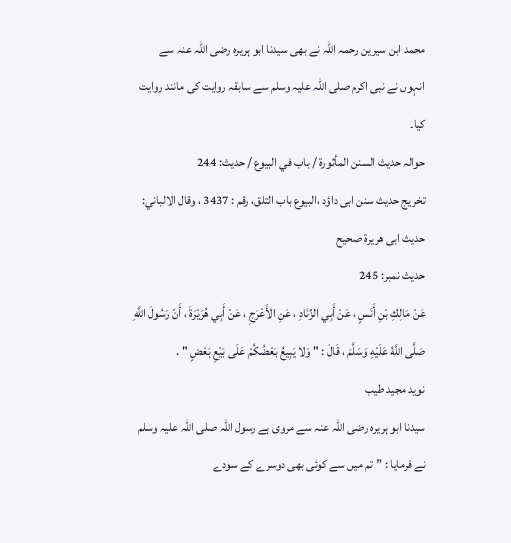محمد ابن سیرین رحمہ اللہ نے بھی سیدنا ابو ہریرہ رضی اللہ عنہ سے انہوں نے نبی اکرم صلی اللہ علیہ وسلم سے سابقہ روایت کی مانند روایت کیا۔
حوالہ حدیث السنن المأثورة / باب في البيوع / حدیث: 244
تخریج حدیث سنن ابی داؤد ،البیوع باب التلق، رقم : 3437 ، وقال الالباني: حديث ابى هريرة صحيح
حدیث نمبر: 245
عَنْ مَالِكِ بْنِ أَنَسٍ ، عَنْ أَبِي الزِّنَادِ ، عَنِ الأَعْرَجِ ، عَنْ أَبِي هُرَيْرَةَ ، أَنّ رَسُولَ اللَّهِ صَلَّى اللَّهُ عَلَيْهِ وَسَلَّمَ ، قَالَ : " وَلا يَبِيعُ بَعْضُكُمْ عَلَى بَيْعِ بَعْضٍ " .
نوید مجید طیب
سیدنا ابو ہریرہ رضی اللہ عنہ سے مروی ہے رسول اللہ صلی اللہ علیہ وسلم نے فرمایا : ”تم میں سے کوئی بھی دوسرے کے سودے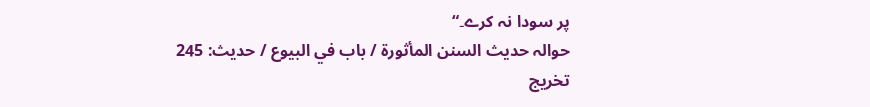پر سودا نہ کرے۔“
حوالہ حدیث السنن المأثورة / باب في البيوع / حدیث: 245
تخریج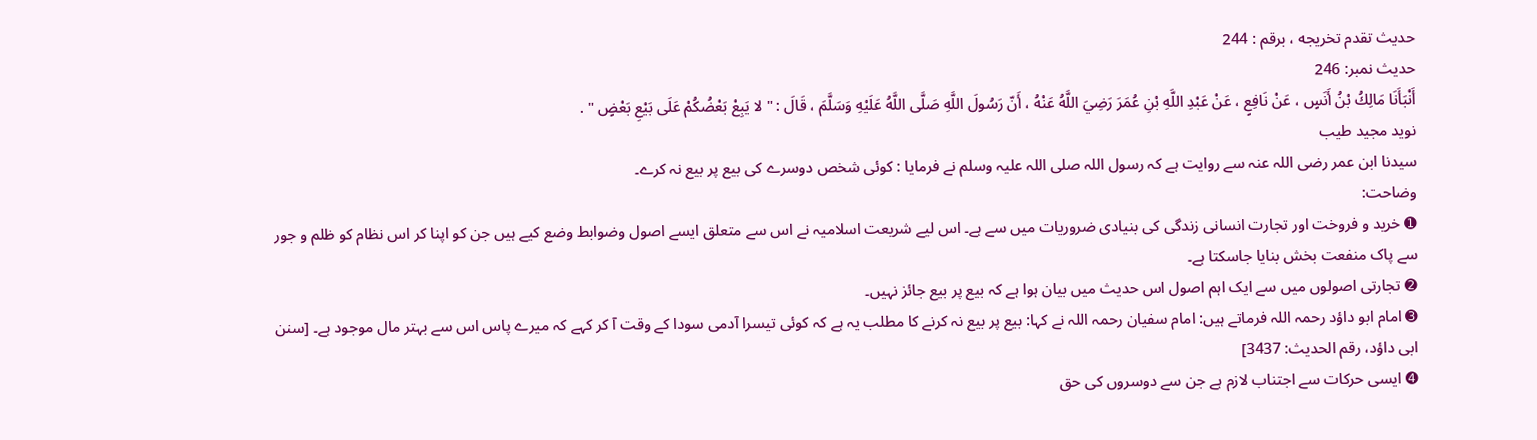حدیث تقدم تخريجه ، برقم : 244
حدیث نمبر: 246
أَنْبَأَنَا مَالِكُ بْنُ أَنَسٍ ، عَنْ نَافِعٍ ، عَنْ عَبْدِ اللَّهِ بْنِ عُمَرَ رَضِيَ اللَّهُ عَنْهُ ، أَنّ رَسُولَ اللَّهِ صَلَّى اللَّهُ عَلَيْهِ وَسَلَّمَ ، قَالَ : " لا يَبِعْ بَعْضُكُمْ عَلَى بَيْعِ بَعْضٍ " .
نوید مجید طیب
سیدنا ابن عمر رضی اللہ عنہ سے روایت ہے کہ رسول اللہ صلی اللہ علیہ وسلم نے فرمایا : کوئی شخص دوسرے کی بیع پر بیع نہ کرے۔
وضاحت:
➊ خرید و فروخت اور تجارت انسانی زندگی کی بنیادی ضروریات میں سے ہے۔ اس لیے شریعت اسلامیہ نے اس سے متعلق ایسے اصول وضوابط وضع کیے ہیں جن کو اپنا کر اس نظام کو ظلم و جور سے پاک منفعت بخش بنایا جاسکتا ہے۔
➋ تجارتی اصولوں میں سے ایک اہم اصول اس حدیث میں بیان ہوا ہے کہ بیع پر بیع جائز نہیں۔
➌ امام ابو داؤد رحمہ اللہ فرماتے ہیں: امام سفیان رحمہ اللہ نے کہا: بیع پر بیع نہ کرنے کا مطلب یہ ہے کہ کوئی تیسرا آدمی سودا کے وقت آ کر کہے کہ میرے پاس اس سے بہتر مال موجود ہے۔ [سنن ابی داؤد، رقم الحدیث: 3437]
➍ ایسی حرکات سے اجتناب لازم ہے جن سے دوسروں کی حق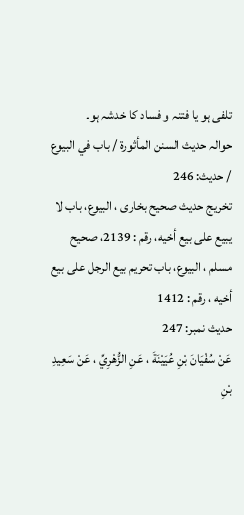تلفی ہو یا فتنہ و فساد کا خدشہ ہو۔
حوالہ حدیث السنن المأثورة / باب في البيوع / حدیث: 246
تخریج حدیث صحیح بخاری ، البيوع، باب لا يبيع على بیع أخيه، رقم : 2139، صحیح مسلم ، البيوع، باب تحريم بيع الرجل على بيع أخيه ، رقم : 1412
حدیث نمبر: 247
عَنْ سُفْيَانَ بْنِ عُيَيْنَةَ ، عَنِ الزُّهْرِيِّ ، عَنْ سَعِيدِ بْنِ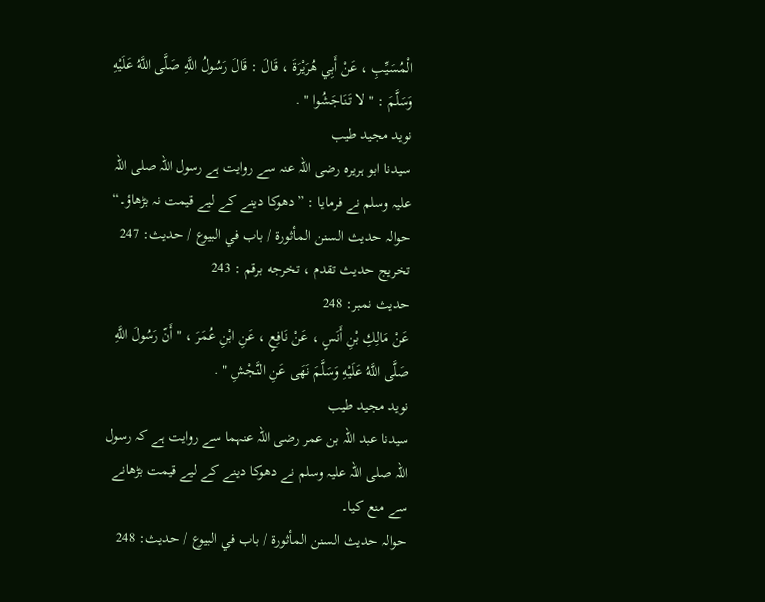الْمُسَيِّبِ ، عَنْ أَبِي هُرَيْرَةَ ، قَالَ : قَالَ رَسُولُ اللَّهِ صَلَّى اللَّهُ عَلَيْهِ وَسَلَّمَ : " لا تَنَاجَشُوا " .
نوید مجید طیب
سیدنا ابو ہریرہ رضی اللہ عنہ سے روایت ہے رسول اللہ صلی اللہ علیہ وسلم نے فرمایا : ”دھوکا دینے کے لیے قیمت نہ بڑھاؤ۔“
حوالہ حدیث السنن المأثورة / باب في البيوع / حدیث: 247
تخریج حدیث تقدم ، تخرجه برقم : 243
حدیث نمبر: 248
عَنْ مَالِكِ بْنِ أَنَسٍ ، عَنْ نَافِعٍ ، عَنِ ابْنِ عُمَرَ ، " أَنّ رَسُولَ اللَّهِ صَلَّى اللَّهُ عَلَيْهِ وَسَلَّمَ نَهَى عَنِ النَّجْشِ " .
نوید مجید طیب
سیدنا عبد اللہ بن عمر رضی اللہ عنہما سے روایت ہے کہ رسول اللہ صلی اللہ علیہ وسلم نے دھوکا دینے کے لیے قیمت بڑھانے سے منع کیا۔
حوالہ حدیث السنن المأثورة / باب في البيوع / حدیث: 248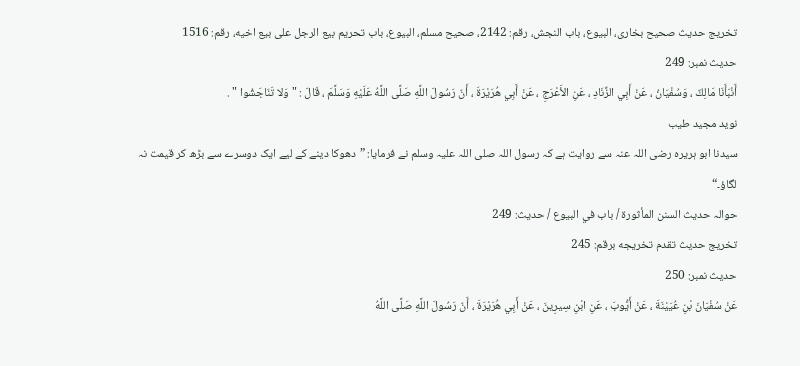تخریج حدیث صحیح بخاری، البيوع، باب النجش، رقم: 2142، صحیح مسلم، البيوع، باب تحريم بيع الرجل على بيع اخيه، رقم: 1516
حدیث نمبر: 249
أَنْبَأَنَا مَالِكٌ ، وَسُفْيَانُ ، عَنْ أَبِي الزِّنَادِ ، عَنِ الأَعْرَجِ ، عَنْ أَبِي هُرَيْرَةَ ، أَنّ رَسُولَ اللَّهِ صَلَّى اللَّهُ عَلَيْهِ وَسَلَّمَ ، قَالَ : " وَلا تَنَاجَشُوا " .
نوید مجید طیب
سیدنا ابو ہریرہ رضی اللہ عنہ سے روایت ہے کہ رسول اللہ صلی اللہ علیہ وسلم نے فرمایا: ”دھوکا دینے کے لیے ایک دوسرے سے بڑھ کر قیمت نہ لگاؤ۔“
حوالہ حدیث السنن المأثورة / باب في البيوع / حدیث: 249
تخریج حدیث تقدم تخريجه برقم: 245
حدیث نمبر: 250
عَنْ سُفْيَانَ بْنِ عُيَيْنَةَ ، عَنْ أَيُّوبَ ، عَنِ ابْنِ سِيرِينَ ، عَنْ أَبِي هُرَيْرَةَ ، أَنّ رَسُولَ اللَّهِ صَلَّى اللَّهُ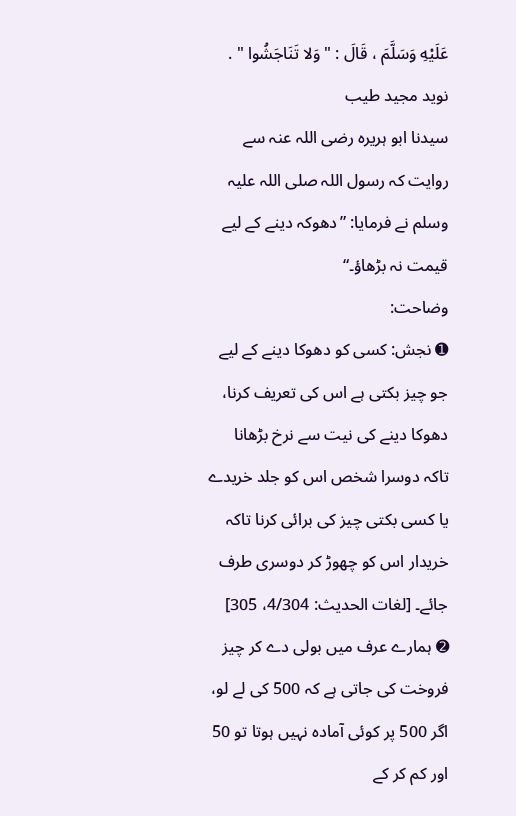عَلَيْهِ وَسَلَّمَ ، قَالَ : " وَلا تَنَاجَشُوا " .
نوید مجید طیب
سیدنا ابو ہریرہ رضی اللہ عنہ سے روایت کہ رسول اللہ صلی اللہ علیہ وسلم نے فرمایا: ”دھوکہ دینے کے لیے قیمت نہ بڑھاؤ۔“
وضاحت:
➊ نجش: کسی کو دھوکا دینے کے لیے جو چیز بکتی ہے اس کی تعریف کرنا، دھوکا دینے کی نیت سے نرخ بڑھانا تاکہ دوسرا شخص اس کو جلد خریدے یا کسی بکتی چیز کی برائی کرنا تاکہ خریدار اس کو چھوڑ کر دوسری طرف جائے۔ [لغات الحدیث: 4/304، 305]
➋ ہمارے عرف میں بولی دے کر چیز فروخت کی جاتی ہے کہ 500 کی لے لو، اگر 500 پر کوئی آمادہ نہیں ہوتا تو 50 اور کم کر کے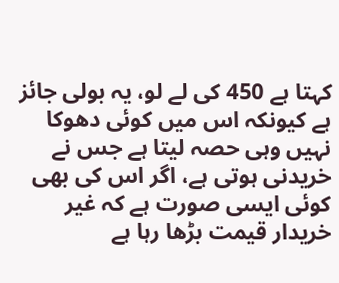کہتا ہے 450 کی لے لو، یہ بولی جائز ہے کیونکہ اس میں کوئی دھوکا نہیں وہی حصہ لیتا ہے جس نے خریدنی ہوتی ہے، اگر اس کی بھی کوئی ایسی صورت ہے کہ غیر خریدار قیمت بڑھا رہا ہے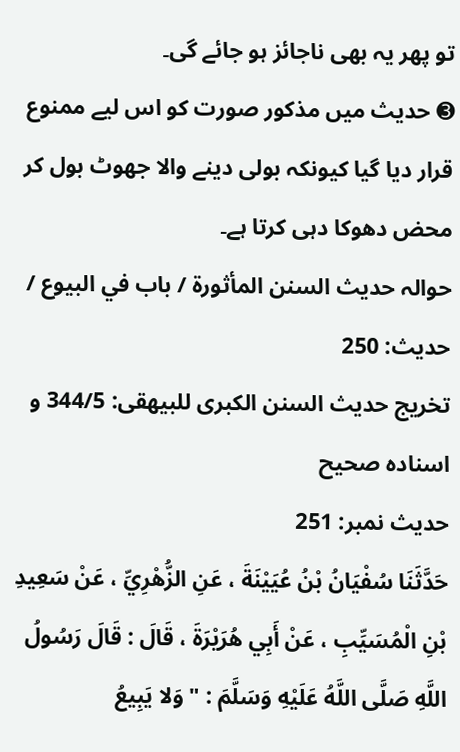تو پھر یہ بھی ناجائز ہو جائے گی۔
➌ حدیث میں مذکور صورت کو اس لیے ممنوع قرار دیا گیا کیونکہ بولی دینے والا جھوٹ بول کر محض دھوکا دہی کرتا ہے۔
حوالہ حدیث السنن المأثورة / باب في البيوع / حدیث: 250
تخریج حدیث السنن الكبرى للبيهقى: 344/5 و اسناده صحيح
حدیث نمبر: 251
حَدَّثَنَا سُفْيَانُ بْنُ عُيَيْنَةَ ، عَنِ الزُّهْرِيِّ ، عَنْ سَعِيدِ بْنِ الْمُسَيِّبِ ، عَنْ أَبِي هُرَيْرَةَ ، قَالَ : قَالَ رَسُولُ اللَّهِ صَلَّى اللَّهُ عَلَيْهِ وَسَلَّمَ : " وَلا يَبِيعُ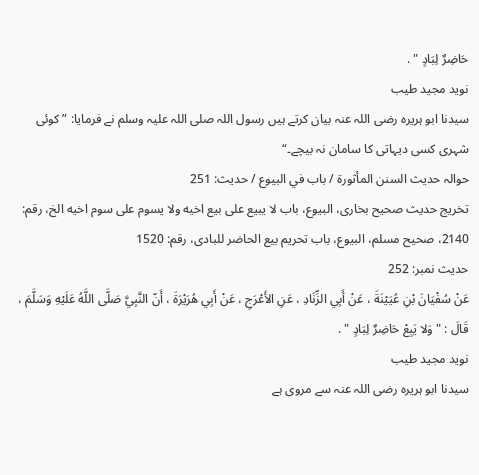حَاضِرٌ لِبَادٍ " .
نوید مجید طیب
سیدنا ابو ہریرہ رضی اللہ عنہ بیان کرتے ہیں رسول اللہ صلی اللہ علیہ وسلم نے فرمایا: ”کوئی شہری کسی دیہاتی کا سامان نہ بیچے۔“
حوالہ حدیث السنن المأثورة / باب في البيوع / حدیث: 251
تخریج حدیث صحیح بخاری، البيوع، باب لا يبيع على بيع اخيه ولا يسوم على سوم اخيه الخ، رقم: 2140، صحیح مسلم، البيوع، باب تحريم بيع الحاضر للبادى، رقم: 1520
حدیث نمبر: 252
عَنْ سُفْيَانَ بْنِ عُيَيْنَةَ ، عَنْ أَبِي الزِّنَادِ ، عَنِ الأَعْرَجِ ، عَنْ أَبِي هُرَيْرَةَ ، أَنّ النَّبِيَّ صَلَّى اللَّهُ عَلَيْهِ وَسَلَّمَ ، قَالَ : " وَلا يَبِعْ حَاضِرٌ لِبَادٍ " .
نوید مجید طیب
سیدنا ابو ہریرہ رضی اللہ عنہ سے مروی ہے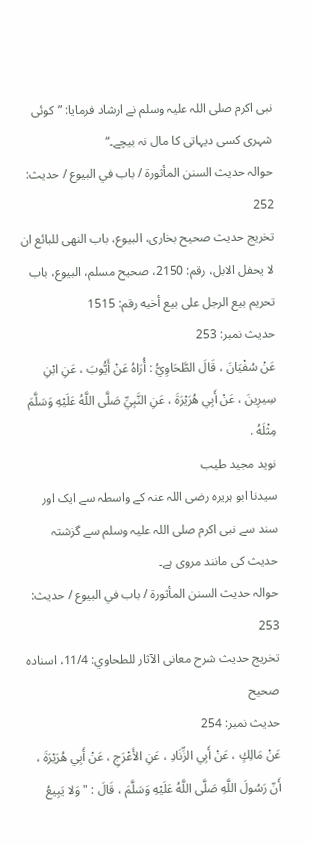نبی اکرم صلی اللہ علیہ وسلم نے ارشاد فرمایا: ”کوئی شہری کسی دیہاتی کا مال نہ بیچے۔“
حوالہ حدیث السنن المأثورة / باب في البيوع / حدیث: 252
تخریج حدیث صحیح بخاری، البيوع، باب النهى للبائع ان لا يحفل الابل، رقم: 2150، صحیح مسلم، البيوع، باب تحريم بيع الرجل على بيع أخيه رقم: 1515
حدیث نمبر: 253
عَنْ سُفْيَانَ ، قَالَ الطَّحَاوِيُّ : أُرَاهُ عَنْ أَيُّوبَ ، عَنِ ابْنِ سِيرِينَ ، عَنْ أَبِي هُرَيْرَةَ ، عَنِ النَّبِيِّ صَلَّى اللَّهُ عَلَيْهِ وَسَلَّمَ مِثْلَهُ .
نوید مجید طیب
سیدنا ابو ہریرہ رضی اللہ عنہ کے واسطہ سے ایک اور سند سے نبی اکرم صلی اللہ علیہ وسلم سے گزشتہ حدیث کی مانند مروی ہے۔
حوالہ حدیث السنن المأثورة / باب في البيوع / حدیث: 253
تخریج حدیث شرح معانی الآثار للطحاوي: 11/4، اسناده صحيح
حدیث نمبر: 254
عَنْ مَالِكٍ ، عَنْ أَبِي الزِّنَادِ ، عَنِ الأَعْرَجِ ، عَنْ أَبِي هُرَيْرَةَ ، أَنّ رَسُولَ اللَّهِ صَلَّى اللَّهُ عَلَيْهِ وَسَلَّمَ ، قَالَ : " وَلا يَبِيعُ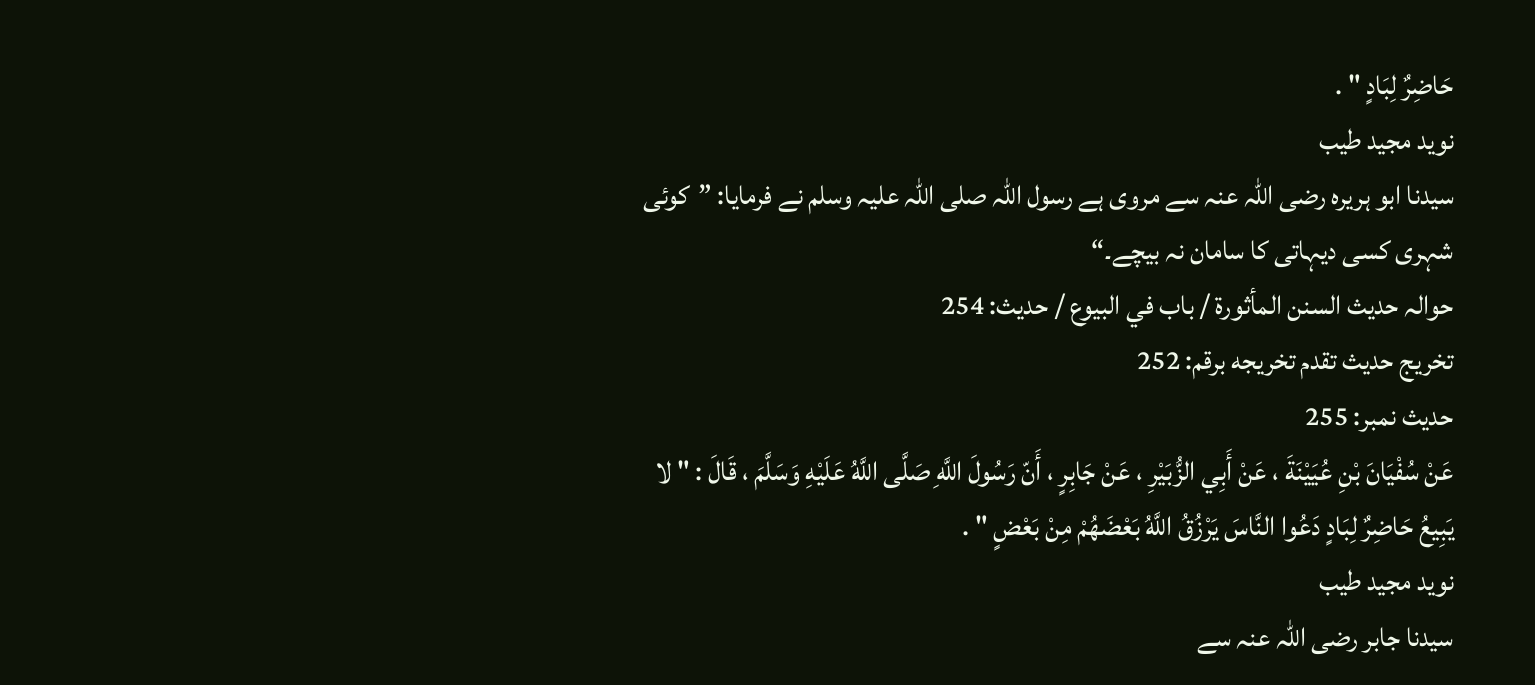حَاضِرٌ لِبَادٍ " .
نوید مجید طیب
سیدنا ابو ہریرہ رضی اللہ عنہ سے مروی ہے رسول اللہ صلی اللہ علیہ وسلم نے فرمایا: ”کوئی شہری کسی دیہاتی کا سامان نہ بیچے۔“
حوالہ حدیث السنن المأثورة / باب في البيوع / حدیث: 254
تخریج حدیث تقدم تخریجه برقم: 252
حدیث نمبر: 255
عَنْ سُفْيَانَ بْنِ عُيَيْنَةَ ، عَنْ أَبِي الزُّبَيْرِ ، عَنْ جَابِرٍ ، أَنّ رَسُولَ اللَّهِ صَلَّى اللَّهُ عَلَيْهِ وَسَلَّمَ ، قَالَ : " لا يَبِيعُ حَاضِرٌ لِبَادٍ دَعُوا النَّاسَ يَرْزُقُ اللَّهُ بَعْضَهُمْ مِنْ بَعْضٍ " .
نوید مجید طیب
سیدنا جابر رضی اللہ عنہ سے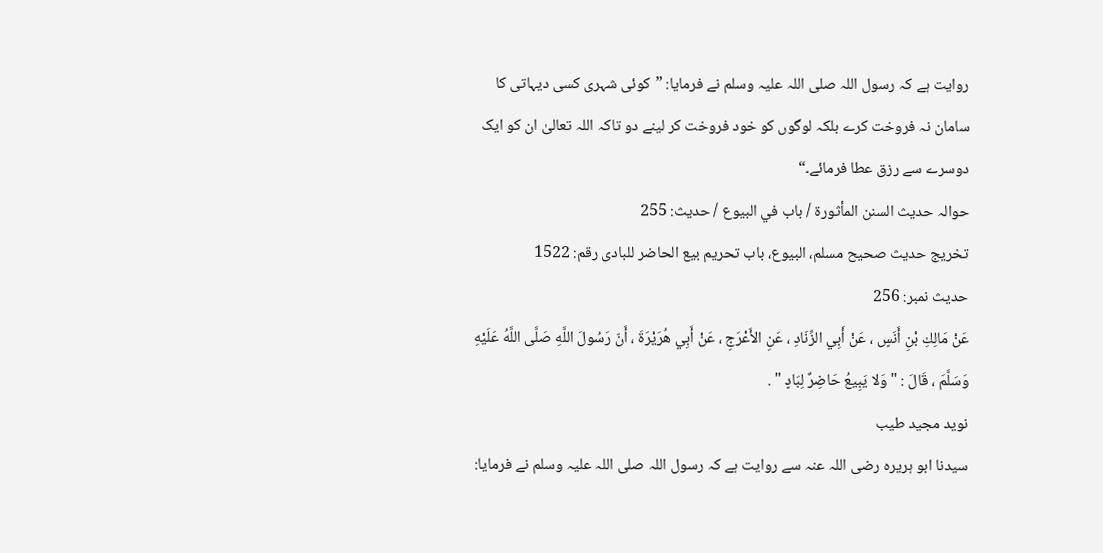روایت ہے کہ رسول اللہ صلی اللہ علیہ وسلم نے فرمایا: ”کوئی شہری کسی دیہاتی کا سامان نہ فروخت کرے بلکہ لوگوں کو خود فروخت کر لینے دو تاکہ اللہ تعالیٰ ان کو ایک دوسرے سے رزق عطا فرمائے۔“
حوالہ حدیث السنن المأثورة / باب في البيوع / حدیث: 255
تخریج حدیث صحیح مسلم، البيوع، باب تحريم بيع الحاضر للبادى رقم: 1522
حدیث نمبر: 256
عَنْ مَالِكِ بْنِ أَنَسٍ ، عَنْ أَبِي الزِّنَادِ ، عَنِ الأَعْرَجِ ، عَنْ أَبِي هُرَيْرَةَ ، أَنّ رَسُولَ اللَّهِ صَلَّى اللَّهُ عَلَيْهِ وَسَلَّمَ ، قَالَ : " وَلا يَبِيعُ حَاضِرٌ لِبَادٍ " .
نوید مجید طیب
سیدنا ابو ہریرہ رضی اللہ عنہ سے روایت ہے کہ رسول اللہ صلی اللہ علیہ وسلم نے فرمایا: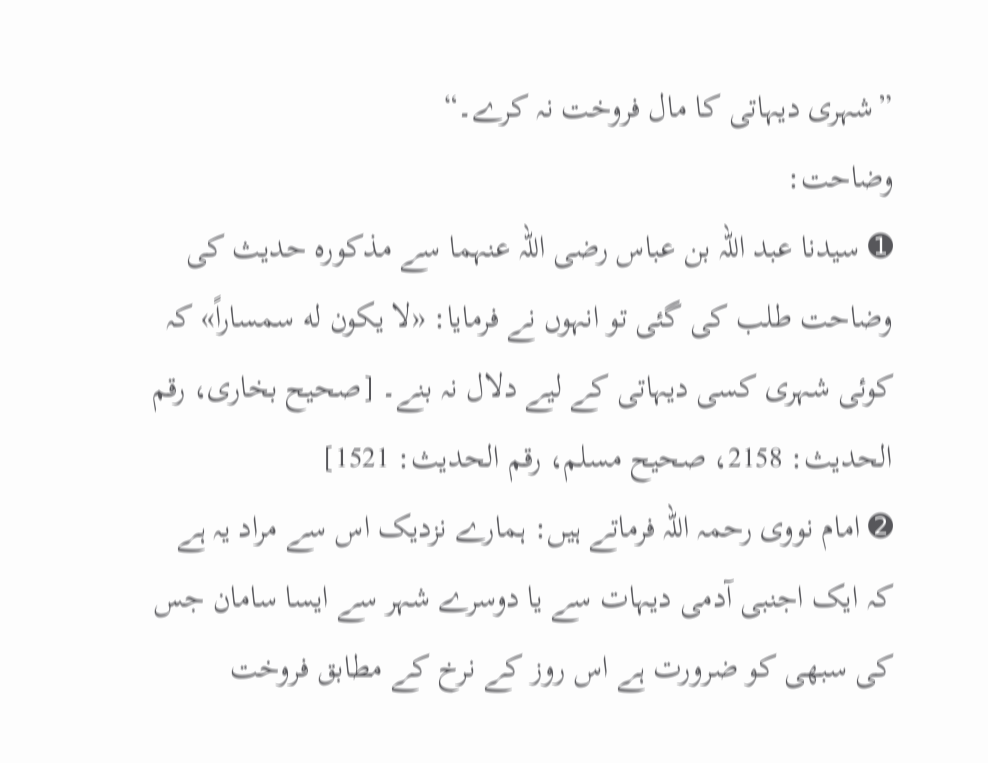”شہری دیہاتی کا مال فروخت نہ کرے۔“
وضاحت:
➊ سیدنا عبد اللہ بن عباس رضی اللہ عنہما سے مذکورہ حدیث کی وضاحت طلب کی گئی تو انہوں نے فرمایا: «لا يكون له سمساراً» کہ کوئی شہری کسی دیہاتی کے لیے دلال نہ بنے۔ [صحیح بخاری، رقم الحدیث: 2158، صحیح مسلم، رقم الحدیث: 1521]
➋ امام نووی رحمہ اللہ فرماتے ہیں: ہمارے نزدیک اس سے مراد یہ ہے کہ ایک اجنبی آدمی دیہات سے یا دوسرے شہر سے ایسا سامان جس کی سبھی کو ضرورت ہے اس روز کے نرخ کے مطابق فروخت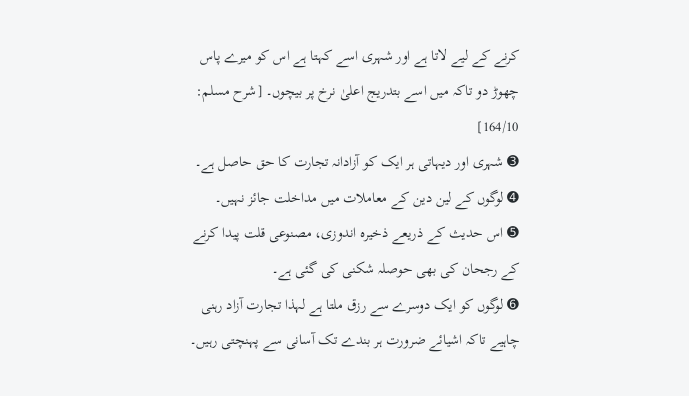کرنے کے لیے لاتا ہے اور شہری اسے کہتا ہے اس کو میرے پاس چھوڑ دو تاکہ میں اسے بتدریج اعلیٰ نرخ پر بیچوں۔ [شرح مسلم: 164/10]
➌ شہری اور دیہاتی ہر ایک کو آزادانہ تجارت کا حق حاصل ہے۔
➍ لوگوں کے لین دین کے معاملات میں مداخلت جائز نہیں۔
➎ اس حدیث کے ذریعے ذخیرہ اندوزی، مصنوعی قلت پیدا کرنے کے رجحان کی بھی حوصلہ شکنی کی گئی ہے۔
➏ لوگوں کو ایک دوسرے سے رزق ملتا ہے لہذا تجارت آزاد رہنی چاہیے تاکہ اشیائے ضرورت ہر بندے تک آسانی سے پہنچتی رہیں۔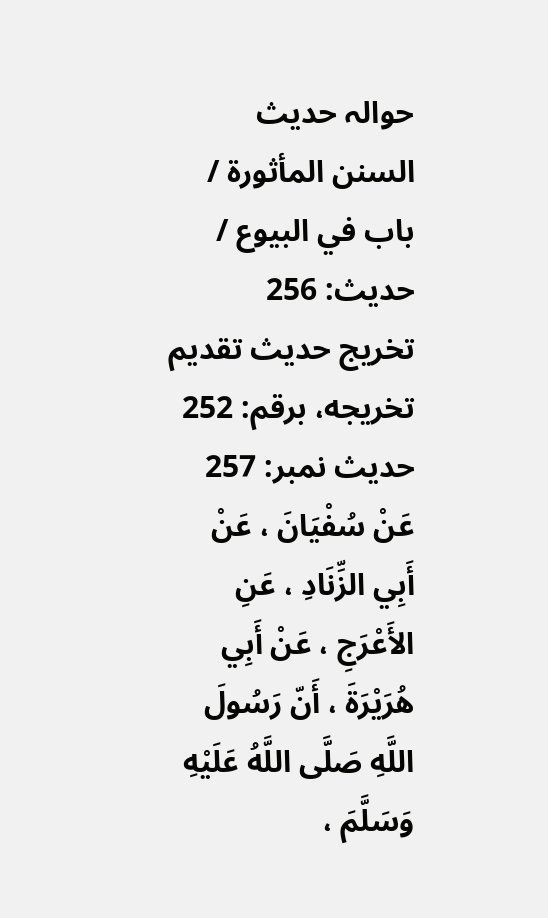حوالہ حدیث السنن المأثورة / باب في البيوع / حدیث: 256
تخریج حدیث تقديم تخريجه، برقم: 252
حدیث نمبر: 257
عَنْ سُفْيَانَ ، عَنْ أَبِي الزِّنَادِ ، عَنِ الأَعْرَجِ ، عَنْ أَبِي هُرَيْرَةَ ، أَنّ رَسُولَ اللَّهِ صَلَّى اللَّهُ عَلَيْهِ وَسَلَّمَ ،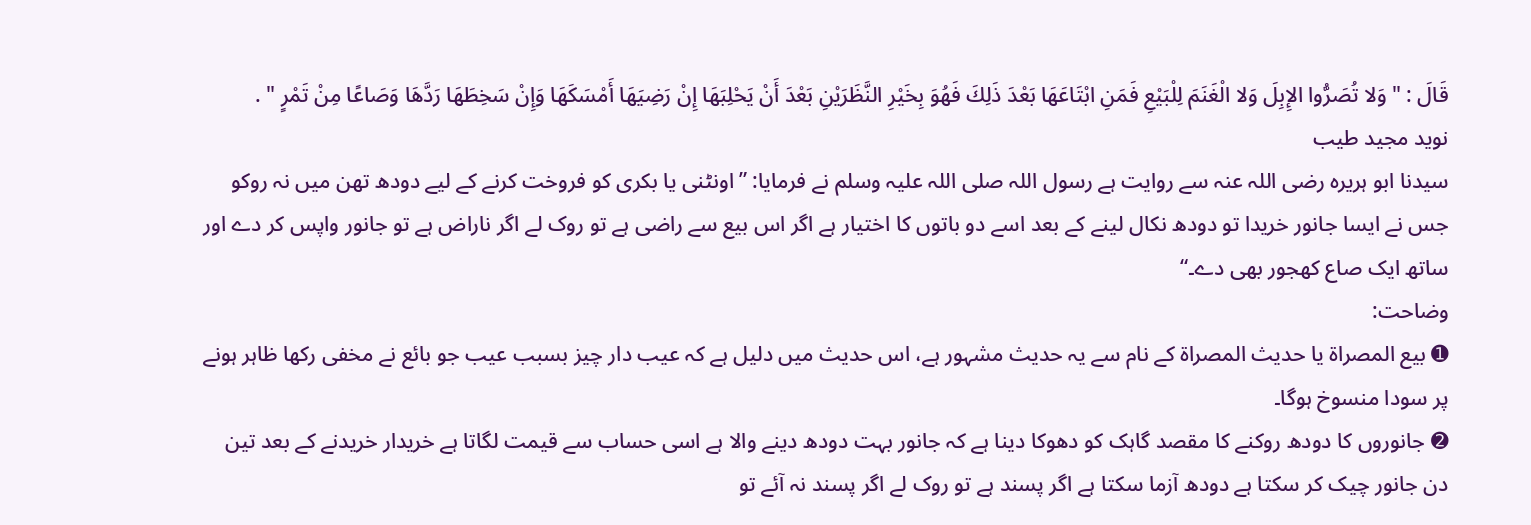قَالَ : " وَلا تُصَرُّوا الإِبِلَ وَلا الْغَنَمَ لِلْبَيْعِ فَمَنِ ابْتَاعَهَا بَعْدَ ذَلِكَ فَهُوَ بِخَيْرِ النَّظَرَيْنِ بَعْدَ أَنْ يَحْلِبَهَا إِنْ رَضِيَهَا أَمْسَكَهَا وَإِنْ سَخِطَهَا رَدَّهَا وَصَاعًا مِنْ تَمْرٍ " .
نوید مجید طیب
سیدنا ابو ہریرہ رضی اللہ عنہ سے روایت ہے رسول اللہ صلی اللہ علیہ وسلم نے فرمایا: ”اونٹنی یا بکری کو فروخت کرنے کے لیے دودھ تھن میں نہ روکو جس نے ایسا جانور خریدا تو دودھ نکال لینے کے بعد اسے دو باتوں کا اختیار ہے اگر اس بیع سے راضی ہے تو روک لے اگر ناراض ہے تو جانور واپس کر دے اور ساتھ ایک صاع کھجور بھی دے۔“
وضاحت:
➊ بیع المصراۃ یا حدیث المصراۃ کے نام سے یہ حدیث مشہور ہے، اس حدیث میں دلیل ہے کہ عیب دار چیز بسبب عیب جو بائع نے مخفی رکھا ظاہر ہونے پر سودا منسوخ ہوگا۔
➋ جانوروں کا دودھ روکنے کا مقصد گاہک کو دھوکا دینا ہے کہ جانور بہت دودھ دینے والا ہے اسی حساب سے قیمت لگاتا ہے خریدار خریدنے کے بعد تین دن جانور چیک کر سکتا ہے دودھ آزما سکتا ہے اگر پسند ہے تو روک لے اگر پسند نہ آئے تو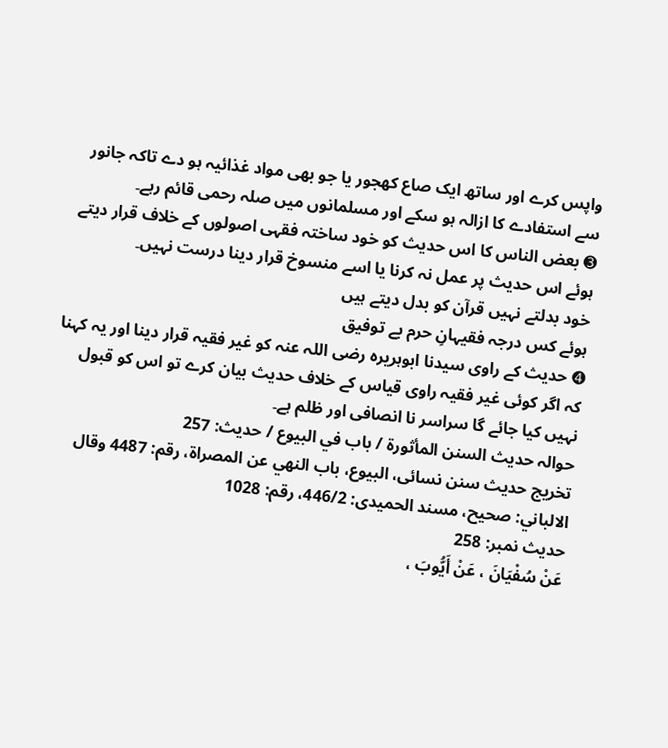واپس کرے اور ساتھ ایک صاع کھجور یا جو بھی مواد غذائیہ ہو دے تاکہ جانور سے استفادے کا ازالہ ہو سکے اور مسلمانوں میں صلہ رحمی قائم رہے۔
➌ بعض الناس کا اس حدیث کو خود ساختہ فقہی اصولوں کے خلاف قرار دیتے ہوئے اس حدیث پر عمل نہ کرنا یا اسے منسوخ قرار دینا درست نہیں۔
خود بدلتے نہیں قرآن کو بدل دیتے ہیں
ہوئے کس درجہ فقیہانِ حرم بے توفیق
➍ حدیث کے راوی سیدنا ابوہریرہ رضی اللہ عنہ کو غیر فقیہ قرار دینا اور یہ کہنا کہ اگر کوئی غیر فقیہ راوی قیاس کے خلاف حدیث بیان کرے تو اس کو قبول نہیں کیا جائے گا سراسر نا انصافی اور ظلم ہے۔
حوالہ حدیث السنن المأثورة / باب في البيوع / حدیث: 257
تخریج حدیث سنن نسائی، البيوع، باب النهي عن المصراة، رقم: 4487 وقال الالباني: صحيح، مسند الحمیدی: 446/2، رقم: 1028
حدیث نمبر: 258
عَنْ سُفْيَانَ ، عَنْ أَيُّوبَ ،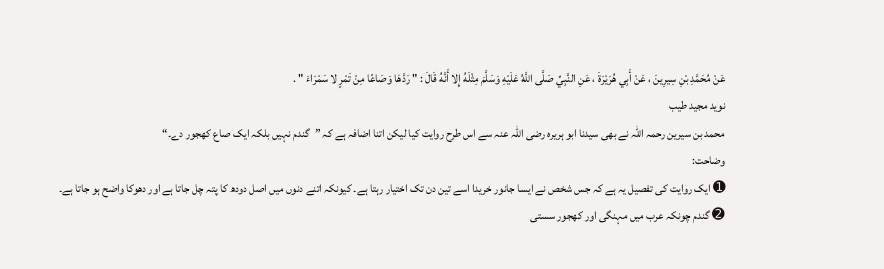عَنْ مُحَمَّدِ بْنِ سِيرِينَ ، عَنْ أَبِي هُرَيْرَةَ ، عَنِ النَّبِيِّ صَلَّى اللَّهُ عَلَيْهِ وَسَلَّمَ مِثْلَهُ إِلا أَنَّهُ قَالَ : " رَدَّهَا وَصَاعًا مِنْ تَمْرٍ لا سَمْرَاءَ " .
نوید مجید طیب
محمد بن سیرین رحمہ اللہ نے بھی سیدنا ابو ہریرہ رضی اللہ عنہ سے اس طرح روایت کیا لیکن اتنا اضافہ ہے کہ ”گندم نہیں بلکہ ایک صاع کھجور دے۔“
وضاحت:
➊ ایک روایت کی تفصیل یہ ہے کہ جس شخص نے ایسا جانور خریدا اسے تین دن تک اختیار رہتا ہے۔ کیونکہ اتنے دنوں میں اصل دودھ کا پتہ چل جاتا ہے اور دھوکا واضح ہو جاتا ہے۔
➋ گندم چونکہ عرب میں مہنگی اور کھجور سستی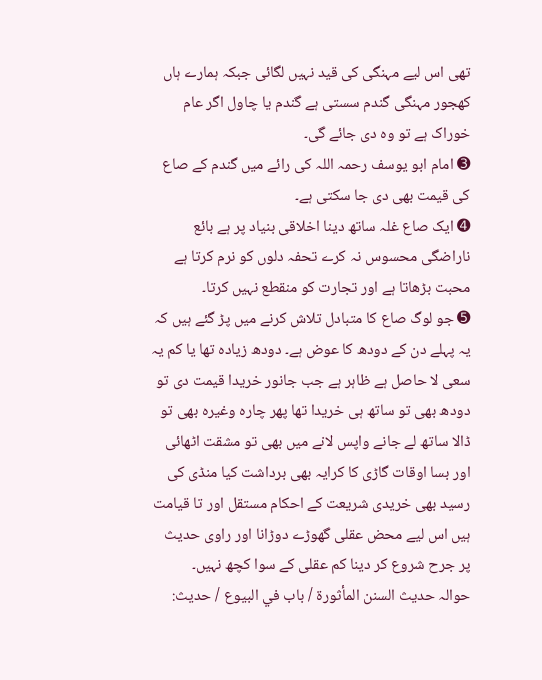تھی اس لیے مہنگی کی قید نہیں لگائی جبکہ ہمارے ہاں کھجور مہنگی گندم سستی ہے گندم یا چاول اگر عام خوراک ہے تو وہ دی جائے گی۔
➌ امام ابو یوسف رحمہ اللہ کی رائے میں گندم کے صاع کی قیمت بھی دی جا سکتی ہے۔
➍ ایک صاع غلہ ساتھ دینا اخلاقی بنیاد پر ہے بائع ناراضگی محسوس نہ کرے تحفہ دلوں کو نرم کرتا ہے محبت بڑھاتا ہے اور تجارت کو منقطع نہیں کرتا۔
➎ جو لوگ صاع کا متبادل تلاش کرنے میں پڑ گئے ہیں کہ یہ پہلے دن کے دودھ کا عوض ہے۔ دودھ زیادہ تھا یا کم یہ سعی لا حاصل ہے ظاہر ہے جب جانور خریدا قیمت دی تو دودھ بھی تو ساتھ ہی خریدا تھا پھر چارہ وغیرہ بھی تو ڈالا ساتھ لے جانے واپس لانے میں بھی تو مشقت اٹھائی اور بسا اوقات گاڑی کا کرایہ بھی برداشت کیا منڈی کی رسید بھی خریدی شریعت کے احکام مستقل اور تا قیامت ہیں اس لیے محض عقلی گھوڑے دوڑانا اور راوی حدیث پر جرح شروع کر دینا کم عقلی کے سوا کچھ نہیں۔
حوالہ حدیث السنن المأثورة / باب في البيوع / حدیث: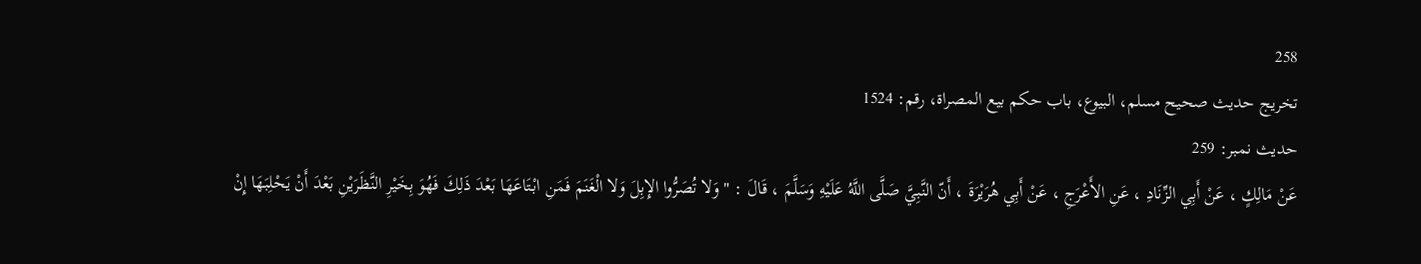258
تخریج حدیث صحیح مسلم، البيوع، باب حكم بيع المصراة، رقم: 1524
حدیث نمبر: 259
عَنْ مَالِكٍ ، عَنْ أَبِي الزِّنَادِ ، عَنِ الأَعْرَجِ ، عَنْ أَبِي هُرَيْرَةَ ، أَنّ النَّبِيَّ صَلَّى اللَّهُ عَلَيْهِ وَسَلَّمَ ، قَالَ : " وَلا تُصَرُّوا الإِبِلَ وَلا الْغَنَمَ فَمَنِ ابْتَاعَهَا بَعْدَ ذَلِكَ فَهُوَ بِخَيْرِ النَّظَرَيْنِ بَعْدَ أَنْ يَحْلِبَهَا إِنْ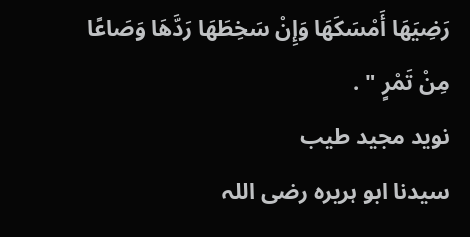رَضِيَهَا أَمْسَكَهَا وَإِنْ سَخِطَهَا رَدَّهَا وَصَاعًا مِنْ تَمْرٍ " .
نوید مجید طیب
سیدنا ابو ہریرہ رضی اللہ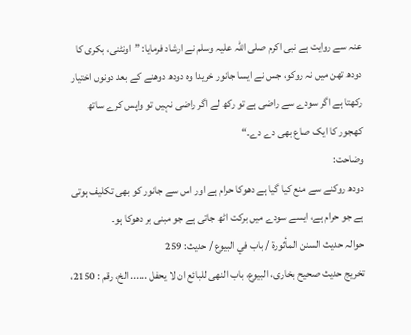عنہ سے روایت ہے نبی اکرم صلی اللہ علیہ وسلم نے ارشاد فرمایا: ”اونٹنی، بکری کا دودھ تھن میں نہ روکو، جس نے ایسا جانور خریدا وہ دودھ دوھنے کے بعد دونوں اختیار رکھتا ہے اگر سودے سے راضی ہے تو رکھ لے اگر راضی نہیں تو واپس کرے ساتھ کھجور کا ایک صاع بھی دے دے۔“
وضاحت:
دودھ روکنے سے منع کیا گیا ہے دھوکا حرام ہے اور اس سے جانور کو بھی تکلیف ہوتی ہے جو حرام ہے، ایسے سودے میں برکت اٹھ جاتی ہے جو مبنی بر دھوکا ہو۔
حوالہ حدیث السنن المأثورة / باب في البيوع / حدیث: 259
تخریج حدیث صحیح بخاری، البيوع، باب النهى للبائع ان لا يحفل ...... الخ، رقم : 2150،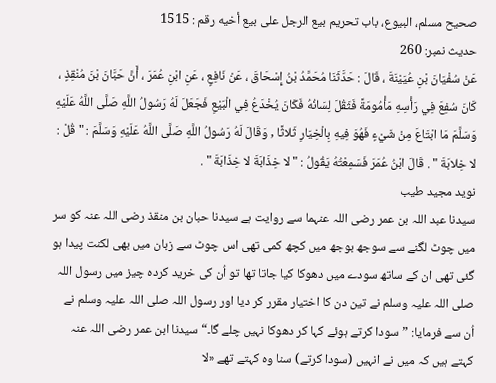صحیح مسلم، البيوع، باب تحريم بيع الرجل على بيع أخيه رقم : 1515
حدیث نمبر: 260
عَنْ سُفْيَانَ بْنِ عُيَيْنَةَ ، قَالَ : حَدَّثَنَا مُحَمَّدُ بْنُ إِسْحَاقَ ، عَنْ نَافِعٍ ، عَنِ ابْنِ عُمَرَ ، أَنَّ حَبَّانَ بْنَ مُنْقِذٍ ، كَانَ سُفِعَ فِي رَأْسِهِ مَأْمُومَةً فَثَقُلَ لِسَانُهُ فَكَانَ يُخْدَعُ فِي الْبَيْعِ فَجَعَلَ لَهُ رَسُولُ اللَّهِ صَلَّى اللَّهُ عَلَيْهِ وَسَلَّمَ مَا ابْتَاعَ مِنْ شَيْءٍ فَهُوَ فِيهِ بِالْخِيَارِ ثَلاثًا , وَقَالَ لَهُ رَسُولُ اللَّهِ صَلَّى اللَّهُ عَلَيْهِ وَسَلَّمَ : " قُلْ : لا خِلابَةَ " . قَالَ ابْنُ عُمَرَ فَسَمِعْتُهُ يَقُولُ : " لا خِذَابَةَ لا خِذَابَةَ " .
نوید مجید طیب
سیدنا عبد اللہ بن عمر رضی اللہ عنہما سے روایت ہے سیدنا حبان بن منقذ رضی اللہ عنہ کو سر میں چوٹ لگنے سے سوجھ بوجھ میں کچھ کمی تھی اس چوٹ سے زبان میں بھی لکنت پیدا ہو گئی تھی ان کے ساتھ سودے میں دھوکا کیا جاتا تھا تو اُن کی خرید کردہ چیز میں رسول اللہ صلی اللہ علیہ وسلم نے تین دن کا اختیار مقرر کر دیا اور رسول اللہ صلی اللہ علیہ وسلم نے اُن سے فرمایا: ”سودا کرتے ہوئے کہا کر دھوکا نہیں چلے گا۔“ سیدنا ابن عمر رضی اللہ عنہ کہتے ہیں کہ میں نے انہیں (سودا کرتے) سنا وہ کہتے تھے «لا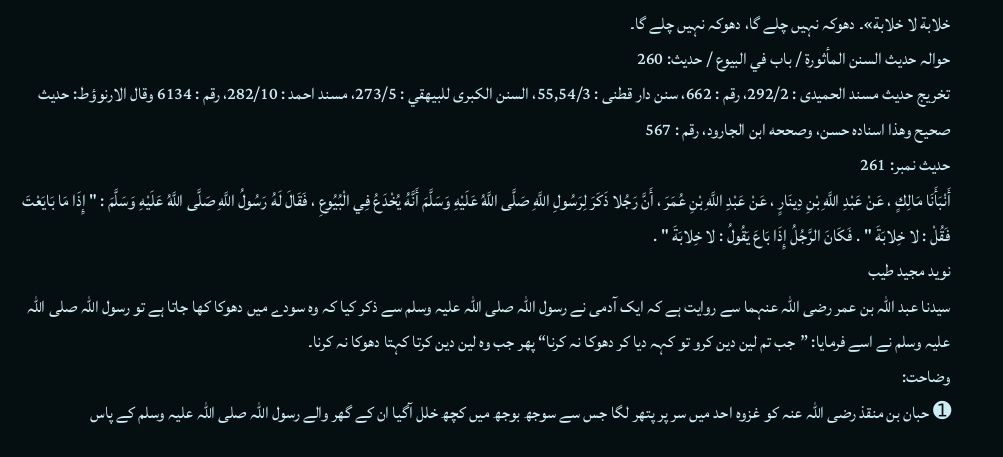خلابة لا خلابة»۔ دھوکہ نہیں چلے گا، دھوکہ نہیں چلے گا۔
حوالہ حدیث السنن المأثورة / باب في البيوع / حدیث: 260
تخریج حدیث مسند الحمیدی : 292/2، رقم : 662، سنن دار قطنی : 55,54/3، السنن الكبرى للبيهقي : 273/5، مسند احمد : 282/10، رقم : 6134 وقال الارنوؤط: حديث صحيح وهذا اسناده حسن، وصححه ابن الجارود، رقم : 567
حدیث نمبر: 261
أَنْبَأَنَا مَالِكٍ ، عَنْ عَبْدِ اللَّهِ بْنِ دِينَارٍ ، عَنْ عَبْدِ اللَّهِ بْنِ عُمَرَ ، أَنَّ رَجُلا ذَكَرَ لِرَسُولِ اللَّهِ صَلَّى اللَّهُ عَلَيْهِ وَسَلَّمَ أَنَّهُ يُخْدَعُ فِي الْبُيُوعِ ، فَقَالَ لَهُ رَسُولُ اللَّهِ صَلَّى اللَّهُ عَلَيْهِ وَسَلَّمَ : " إِذَا مَا بَايَعْتَ فَقُلْ : لا خِلابَةَ " . فَكَانَ الرَّجُلُ إِذَا بَاعَ يَقُولُ : لا خِلابَةَ " .
نوید مجید طیب
سیدنا عبد اللہ بن عمر رضی اللہ عنہما سے روایت ہے کہ ایک آدمی نے رسول اللہ صلی اللہ علیہ وسلم سے ذکر کیا کہ وہ سودے میں دھوکا کھا جاتا ہے تو رسول اللہ صلی اللہ علیہ وسلم نے اسے فرمایا: ”جب تم لین دین کرو تو کہہ دیا کر دھوکا نہ کرنا“ پھر جب وہ لین دین کرتا کہتا دھوکا نہ کرنا۔
وضاحت:
➊ حبان بن منقذ رضی اللہ عنہ کو غزوہ احد میں سر پر پتھر لگا جس سے سوجھ بوجھ میں کچھ خلل آگیا ان کے گھر والے رسول اللہ صلی اللہ علیہ وسلم کے پاس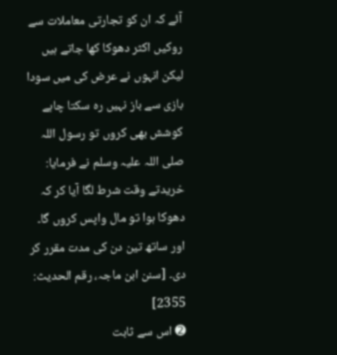آئے کہ ان کو تجارتی معاملات سے روکیں اکثر دھوکا کھا جاتے ہیں لیکن انہوں نے عرض کی میں سودا بازی سے باز نہیں رہ سکتا چاہے کوشش بھی کروں تو رسول اللہ صلی اللہ علیہ وسلم نے فرمایا: خریدتے وقت شرط لگا آیا کر کہ دھوکا ہوا تو مال واپس کروں گا۔ اور ساتھ تین دن کی مدت مقرر کر دی۔ [سنن ابن ماجہ، رقم الحدیث: 2355]
➋ اس سے ثابت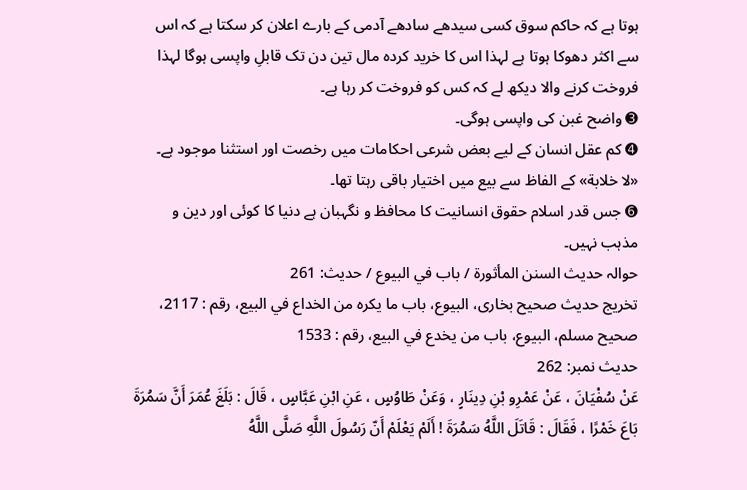ہوتا ہے کہ حاکم سوق کسی سیدھے سادھے آدمی کے بارے اعلان کر سکتا ہے کہ اس سے اکثر دھوکا ہوتا ہے لہذا اس کا خرید کردہ مال تین دن تک قابلِ واپسی ہوگا لہذا فروخت کرنے والا دیکھ لے کہ کس کو فروخت کر رہا ہے۔
➌ واضح غبن کی واپسی ہوگی۔
➍ کم عقل انسان کے لیے بعض شرعی احکامات میں رخصت اور استثنا موجود ہے۔
«لا خلابة» کے الفاظ سے بیع میں اختیار باقی رہتا تھا۔
➏ جس قدر اسلام حقوق انسانیت کا محافظ و نگہبان ہے دنیا کا کوئی اور دین و مذہب نہیں۔
حوالہ حدیث السنن المأثورة / باب في البيوع / حدیث: 261
تخریج حدیث صحیح بخاری، البيوع، باب ما يكره من الخداع في البيع، رقم : 2117، صحیح مسلم، البيوع، باب من يخدع في البيع، رقم : 1533
حدیث نمبر: 262
عَنْ سُفْيَانَ ، عَنْ عَمْرِو بْنِ دِينَارٍ ، وَعَنْ طَاوُسٍ ، عَنِ ابْنِ عَبَّاسٍ ، قَالَ : بَلَغَ عُمَرَ أَنَّ سَمُرَةَ بَاعَ خَمْرًا ، فَقَالَ : قَاتَلَ اللَّهُ سَمُرَةَ ! أَلَمْ يَعْلَمْ أَنّ رَسُولَ اللَّهِ صَلَّى اللَّهُ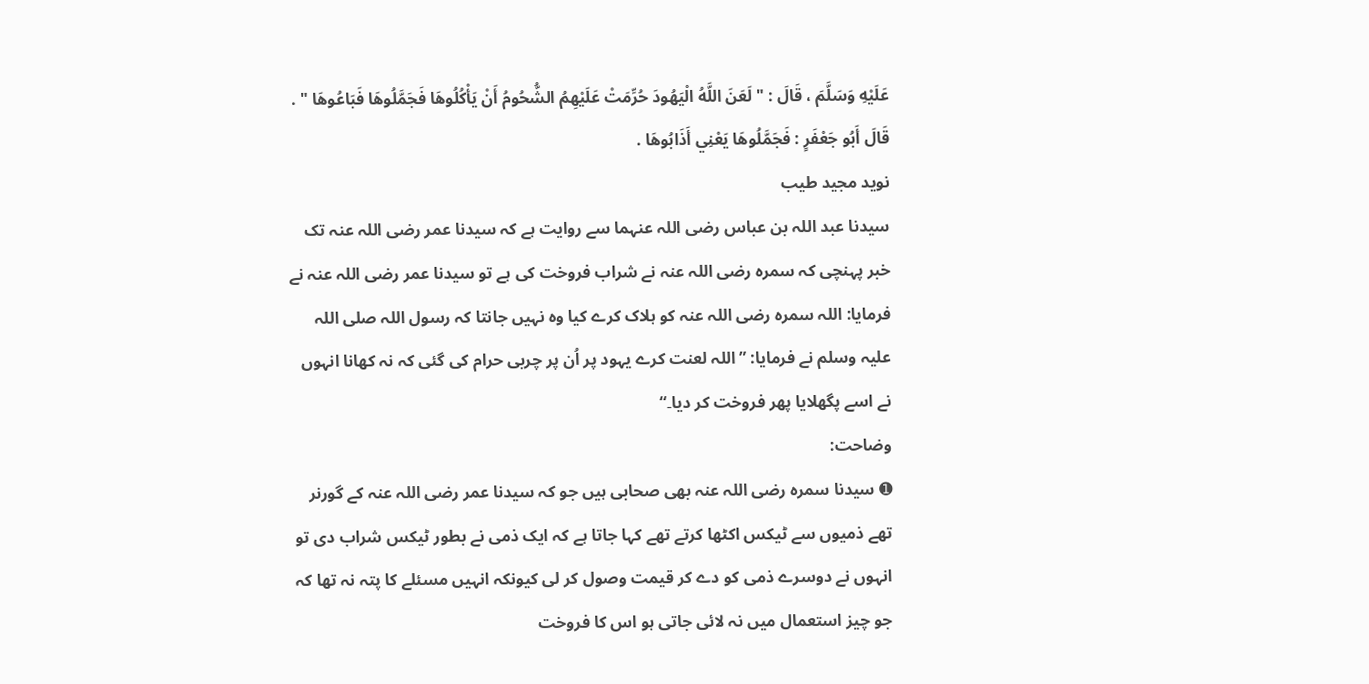عَلَيْهِ وَسَلَّمَ ، قَالَ : " لَعَنَ اللَّهُ الْيَهُودَ حُرِّمَتْ عَلَيْهِمُ الشُّحُومُ أَنْ يَأْكُلُوهَا فَجَمَّلُوهَا فَبَاعُوهَا " . قَالَ أَبُو جَعْفَرٍ : فَجَمَّلُوهَا يَعْنِي أَذَابُوهَا .
نوید مجید طیب
سیدنا عبد اللہ بن عباس رضی اللہ عنہما سے روایت ہے کہ سیدنا عمر رضی اللہ عنہ تک خبر پہنچی کہ سمرہ رضی اللہ عنہ نے شراب فروخت کی ہے تو سیدنا عمر رضی اللہ عنہ نے فرمایا: اللہ سمرہ رضی اللہ عنہ کو ہلاک کرے کیا وہ نہیں جانتا کہ رسول اللہ صلی اللہ علیہ وسلم نے فرمایا: ”اللہ لعنت کرے یہود پر اُن پر چربی حرام کی گئی کہ نہ کھانا انہوں نے اسے پگھلایا پھر فروخت کر دیا۔“
وضاحت:
➊ سیدنا سمرہ رضی اللہ عنہ بھی صحابی ہیں جو کہ سیدنا عمر رضی اللہ عنہ کے گورنر تھے ذمیوں سے ٹیکس اکٹھا کرتے تھے کہا جاتا ہے کہ ایک ذمی نے بطور ٹیکس شراب دی تو انہوں نے دوسرے ذمی کو دے کر قیمت وصول کر لی کیونکہ انہیں مسئلے کا پتہ نہ تھا کہ جو چیز استعمال میں نہ لائی جاتی ہو اس کا فروخت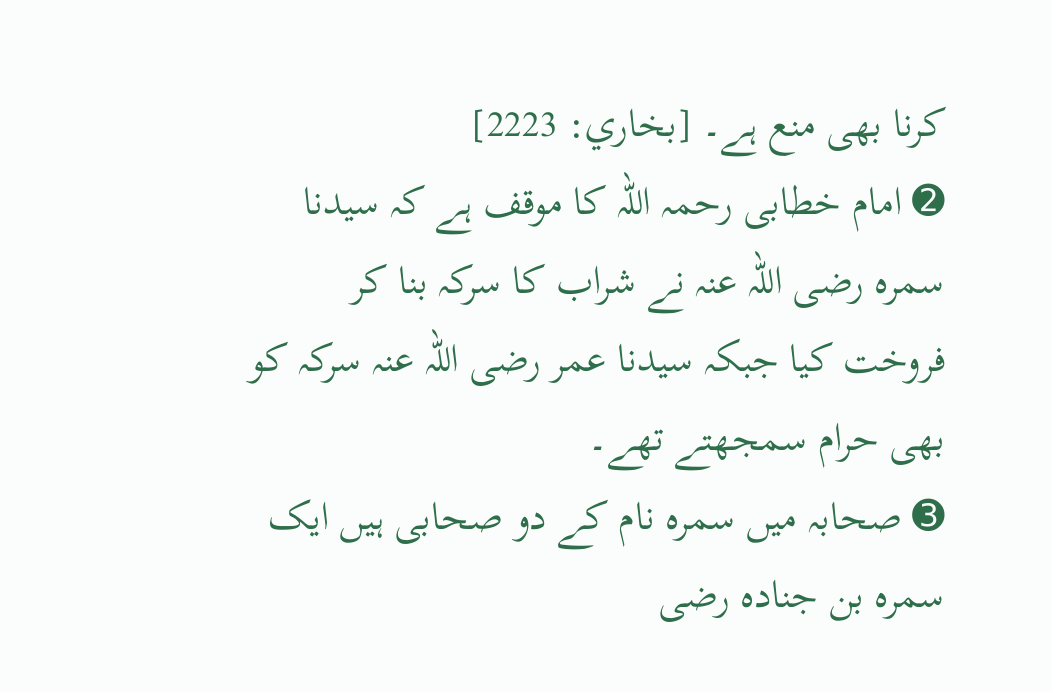کرنا بھی منع ہے۔ [بخاري: 2223]
➋ امام خطابی رحمہ اللہ کا موقف ہے کہ سیدنا سمرہ رضی اللہ عنہ نے شراب کا سرکہ بنا کر فروخت کیا جبکہ سیدنا عمر رضی اللہ عنہ سرکہ کو بھی حرام سمجھتے تھے۔
➌ صحابہ میں سمرہ نام کے دو صحابی ہیں ایک سمرہ بن جنادہ رضی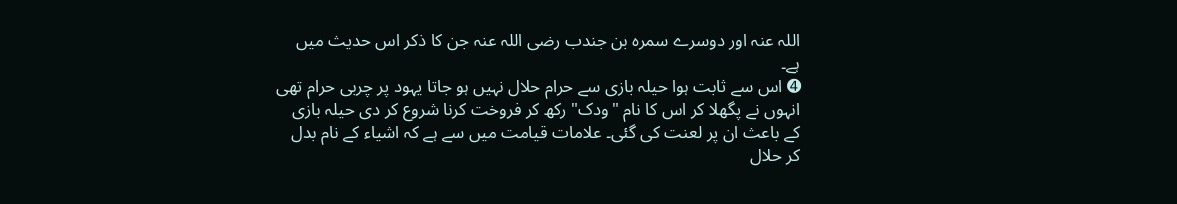اللہ عنہ اور دوسرے سمرہ بن جندب رضی اللہ عنہ جن کا ذکر اس حدیث میں ہے۔
➍ اس سے ثابت ہوا حیلہ بازی سے حرام حلال نہیں ہو جاتا یہود پر چربی حرام تھی انہوں نے پگھلا کر اس کا نام "ودک" رکھ کر فروخت کرنا شروع کر دی حیلہ بازی کے باعث ان پر لعنت کی گئی۔ علامات قیامت میں سے ہے کہ اشیاء کے نام بدل کر حلال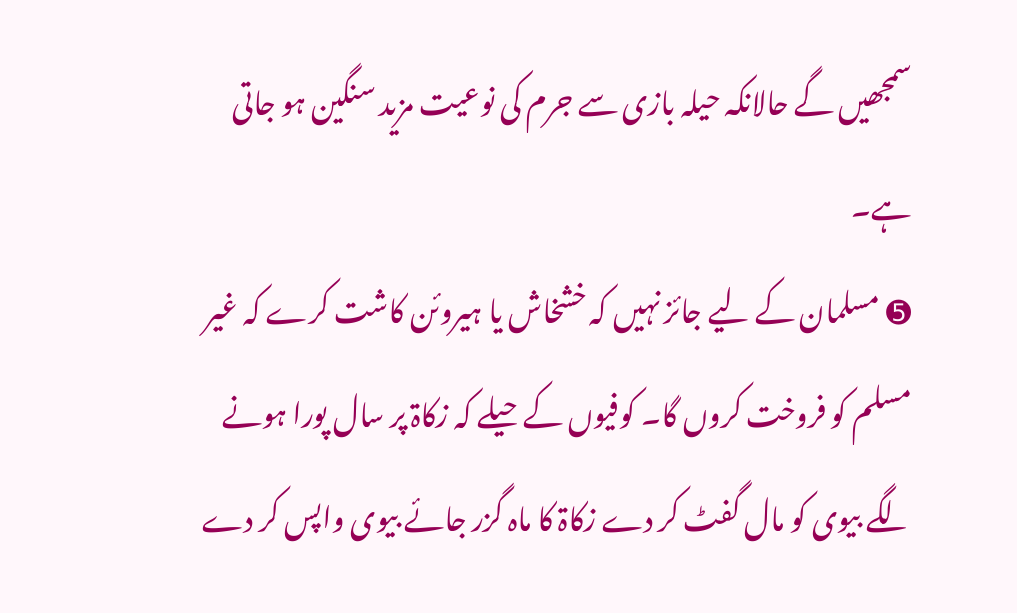سمجھیں گے حالانکہ حیلہ بازی سے جرم کی نوعیت مزید سنگین ہو جاتی ہے۔
➎ مسلمان کے لیے جائز نہیں کہ خشخاش یا ہیروئن کاشت کرے کہ غیر مسلم کو فروخت کروں گا۔ کوفیوں کے حیلے کہ زکاۃ پر سال پورا ہونے لگے بیوی کو مال گفٹ کر دے زکاۃ کا ماہ گزر جائے بیوی واپس کر دے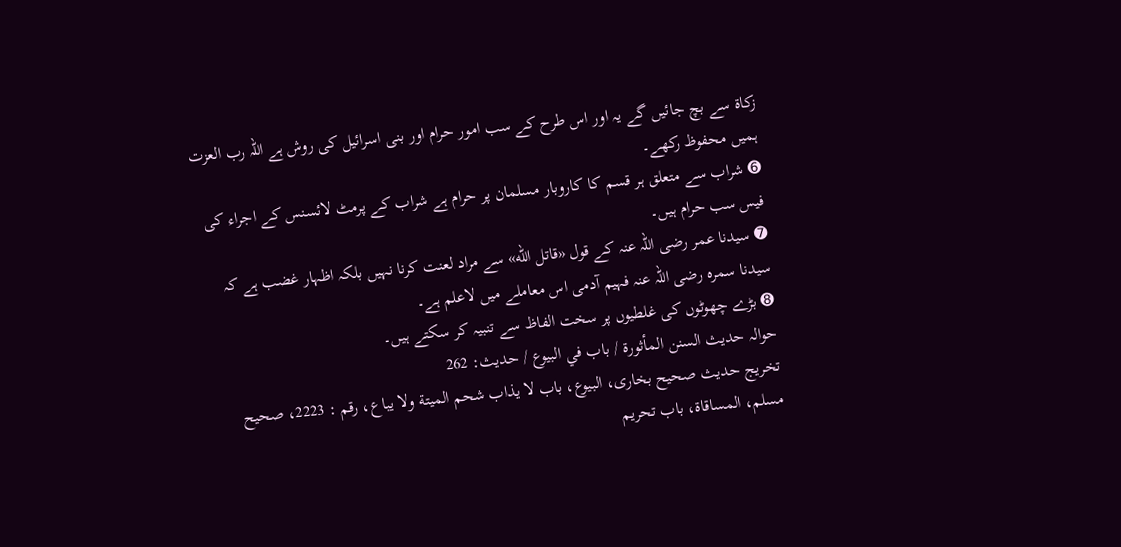زکاۃ سے بچ جائیں گے یہ اور اس طرح کے سب امور حرام اور بنی اسرائیل کی روش ہے اللہ رب العزت ہمیں محفوظ رکھے۔
➏ شراب سے متعلق ہر قسم کا کاروبار مسلمان پر حرام ہے شراب کے پرمٹ لائسنس کے اجراء کی فیس سب حرام ہیں۔
➐ سیدنا عمر رضی اللہ عنہ کے قول «قاتل الله» سے مراد لعنت کرنا نہیں بلکہ اظہار غضب ہے کہ سیدنا سمرہ رضی اللہ عنہ فہیم آدمی اس معاملے میں لاعلم ہے۔
➑ بڑے چھوٹوں کی غلطیوں پر سخت الفاظ سے تنبیہ کر سکتے ہیں۔
حوالہ حدیث السنن المأثورة / باب في البيوع / حدیث: 262
تخریج حدیث صحیح بخاری، البيوع، باب لا يذاب شحم الميتة ولا يباع، رقم : 2223، صحیح مسلم، المساقاة، باب تحريم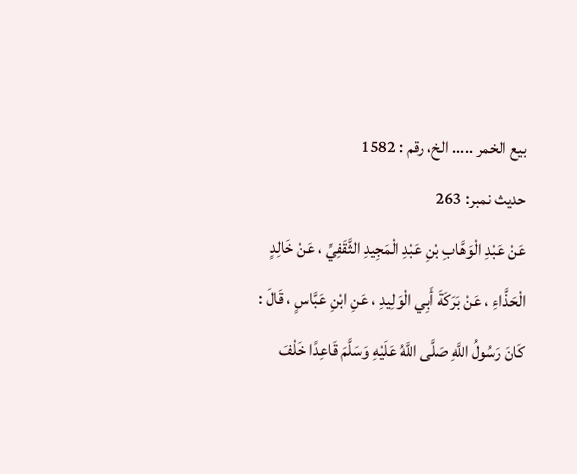بيع الخمر ..... الخ، رقم : 1582
حدیث نمبر: 263
عَنْ عَبْدِ الْوَهَّابِ بْنِ عَبْدِ الْمَجِيدِ الثَّقَفِيِّ ، عَنْ خَالِدٍ الْحَذَّاءِ ، عَنْ بَرَكَةَ أَبِي الْوَلِيدِ ، عَنِ ابْنِ عَبَّاسٍ ، قَالَ : كَانَ رَسُولُ اللَّهِ صَلَّى اللَّهُ عَلَيْهِ وَسَلَّمَ قَاعِدًا خَلْفَ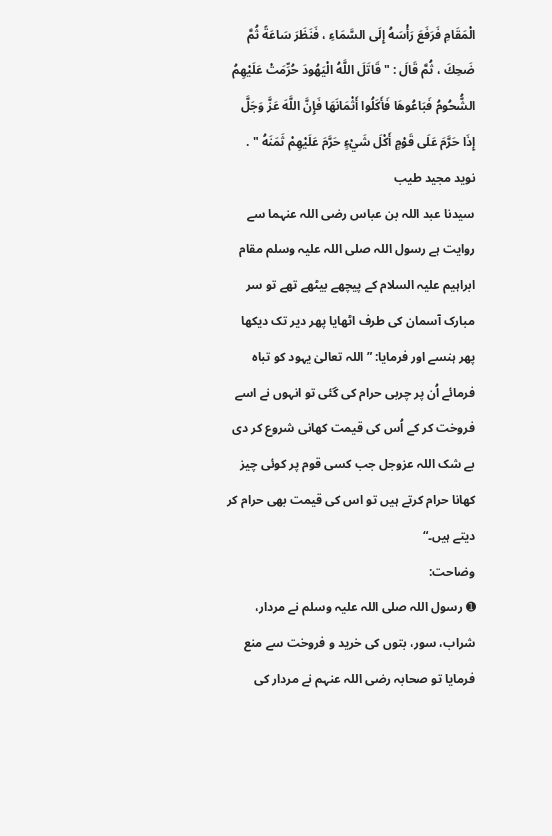الْمَقَامِ فَرَفَعَ رَأْسَهُ إِلَى السَّمَاءِ ، فَنَظَرَ سَاعَةً ثُمَّ ضَحِكَ ، ثُمَّ قَالَ : " قَاتَلَ اللَّهُ الْيَهُودَ حُرِّمَتْ عَلَيْهِمُ الشُّحُومُ فَبَاعُوهَا فَأَكَلُوا أَثْمَانَهَا فَإِنَّ اللَّهَ عَزَّ وَجَلَّ إِذَا حَرَّمَ عَلَى قَوْمٍ أَكْلَ شَيْءٍ حَرَّمَ عَلَيْهِمْ ثَمَنَهُ " .
نوید مجید طیب
سیدنا عبد اللہ بن عباس رضی اللہ عنہما سے روایت ہے رسول اللہ صلی اللہ علیہ وسلم مقام ابراہیم علیہ السلام کے پیچھے بیٹھے تھے تو سر مبارک آسمان کی طرف اٹھایا پھر دیر تک دیکھا پھر ہنسے اور فرمایا: ”اللہ تعالیٰ یہود کو تباہ فرمائے اُن پر چربی حرام کی گئی تو انہوں نے اسے فروخت کر کے اُس کی قیمت کھانی شروع کر دی بے شک اللہ عزوجل جب کسی قوم پر کوئی چیز کھانا حرام کرتے ہیں تو اس کی قیمت بھی حرام کر دیتے ہیں۔“
وضاحت:
➊ رسول اللہ صلی اللہ علیہ وسلم نے مردار، شراب، سور، بتوں کی خرید و فروخت سے منع فرمایا تو صحابہ رضی اللہ عنہم نے مردار کی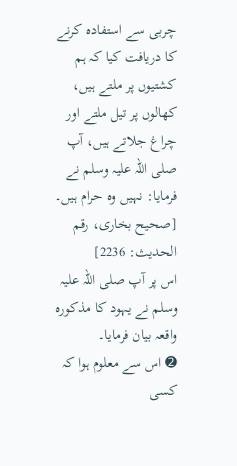چربی سے استفادہ کرنے کا دریافت کیا کہ ہم کشتیوں پر ملتے ہیں، کھالوں پر تیل ملتے اور چراغ جلاتے ہیں، آپ صلی اللہ علیہ وسلم نے فرمایا: نہیں وہ حرام ہیں۔ [صحیح بخاری، رقم الحدیث: 2236]
اس پر آپ صلی اللہ علیہ وسلم نے یہود کا مذکورہ واقعہ بیان فرمایا۔
➋ اس سے معلوم ہوا کہ کسی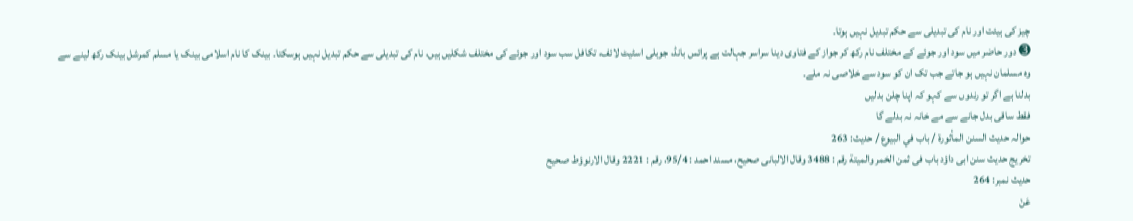چیز کی ہیئت اور نام کی تبدیلی سے حکم تبدیل نہیں ہوتا۔
➌ دور حاضر میں سود اور جوئے کے مختلف نام رکھ کر جواز کے فتاوی دینا سراسر جہالت ہے پرائس بانڈ، جوبلی اسٹیٹ لائف، تکافل سب سود اور جوئے کی مختلف شکلیں ہیں، نام کی تبدیلی سے حکم تبدیل نہیں ہوسکتا۔ بینک کا نام اسلامی بینک یا مسلم کمرشل بینک رکھ لینے سے وہ مسلمان نہیں ہو جاتے جب تک ان کو سود سے خلاصی نہ ملے۔
بدلنا ہے اگر تو رندوں سے کہو کہ اپنا چلن بدلیں
فقط ساقی بدل جانے سے مے خانہ نہ بدلے گا
حوالہ حدیث السنن المأثورة / باب في البيوع / حدیث: 263
تخریج حدیث سنن ابی داؤد باب فى ثمن الخمر والميتة رقم : 3488 وقال الالبانی صحیح، مسند احمد : 95/4، رقم : 2221 وقال الارنوؤط صحیح
حدیث نمبر: 264
عَنْ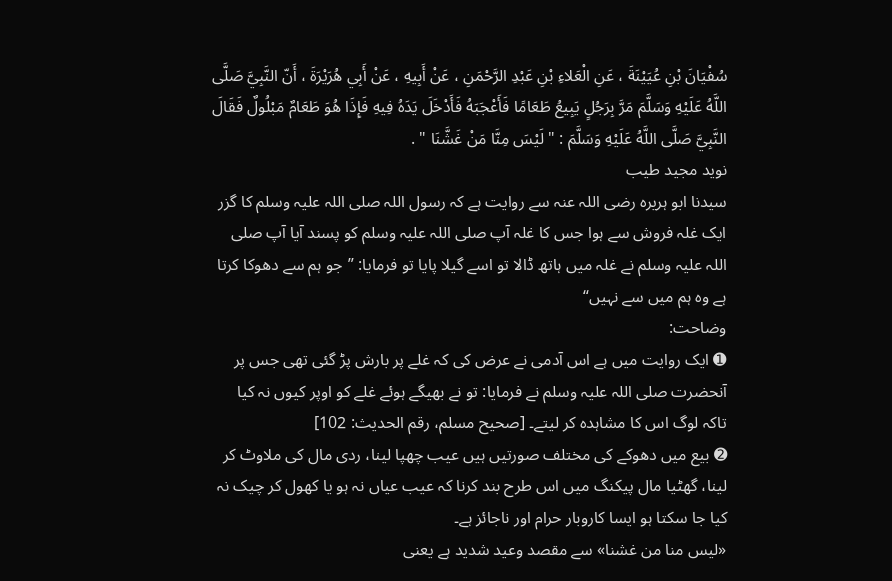سُفْيَانَ بْنِ عُيَيْنَةَ ، عَنِ الْعَلاءِ بْنِ عَبْدِ الرَّحْمَنِ ، عَنْ أَبِيهِ ، عَنْ أَبِي هُرَيْرَةَ ، أَنّ النَّبِيَّ صَلَّى اللَّهُ عَلَيْهِ وَسَلَّمَ مَرَّ بِرَجُلٍ يَبِيعُ طَعَامًا فَأَعْجَبَهُ فَأَدْخَلَ يَدَهُ فِيهِ فَإِذَا هُوَ طَعَامٌ مَبْلُولٌ فَقَالَ النَّبِيَّ صَلَّى اللَّهُ عَلَيْهِ وَسَلَّمَ : " لَيْسَ مِنَّا مَنْ غَشَّنَا " .
نوید مجید طیب
سیدنا ابو ہریرہ رضی اللہ عنہ سے روایت ہے کہ رسول اللہ صلی اللہ علیہ وسلم کا گزر ایک غلہ فروش سے ہوا جس کا غلہ آپ صلی اللہ علیہ وسلم کو پسند آیا آپ صلی اللہ علیہ وسلم نے غلہ میں ہاتھ ڈالا تو اسے گیلا پایا تو فرمایا: ”جو ہم سے دھوکا کرتا ہے وہ ہم میں سے نہیں“
وضاحت:
➊ ایک روایت میں ہے اس آدمی نے عرض کی کہ غلے پر بارش پڑ گئی تھی جس پر آنحضرت صلی اللہ علیہ وسلم نے فرمایا: تو نے بھیگے ہوئے غلے کو اوپر کیوں نہ کیا تاکہ لوگ اس کا مشاہدہ کر لیتے۔ [صحیح مسلم، رقم الحدیث: 102]
➋ بیع میں دھوکے کی مختلف صورتیں ہیں عیب چھپا لینا، ردی مال کی ملاوٹ کر لینا، گھٹیا مال پیکنگ میں اس طرح بند کرنا کہ عیب عیاں نہ ہو یا کھول کر چیک نہ کیا جا سکتا ہو ایسا کاروبار حرام اور ناجائز ہے۔
«ليس منا من غشنا» سے مقصد وعید شدید ہے یعنی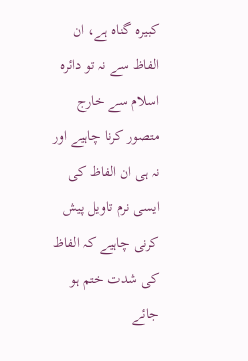کبیرہ گناہ ہے، ان الفاظ سے نہ تو دائرہ اسلام سے خارج متصور کرنا چاہیے اور نہ ہی ان الفاظ کی ایسی نرم تاویل پیش کرنی چاہیے کہ الفاظ کی شدت ختم ہو جائے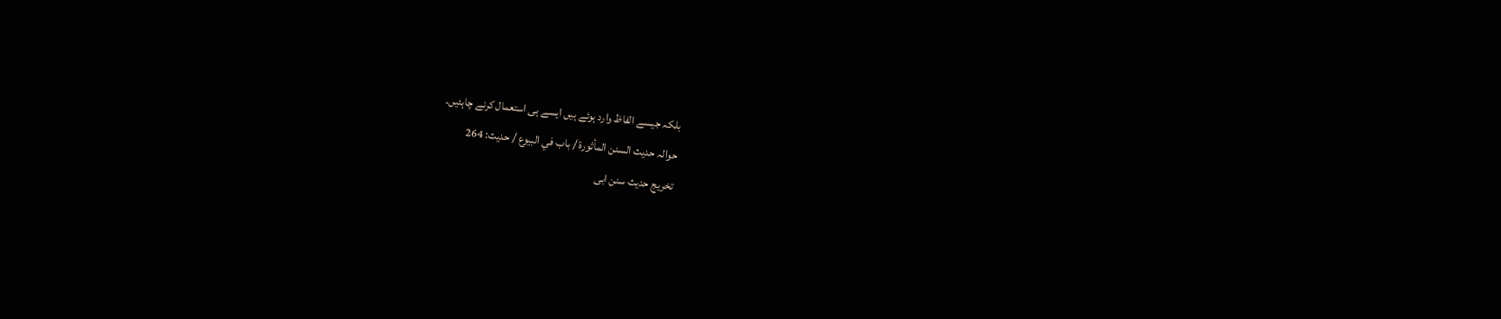بلکہ جیسے الفاظ وارد ہوئے ہیں ایسے ہی استعمال کرنے چاہئیں۔
حوالہ حدیث السنن المأثورة / باب في البيوع / حدیث: 264
تخریج حدیث سنن ابی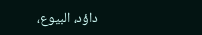داؤد، البيوع،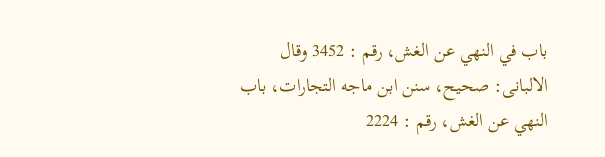باب في النهي عن الغش، رقم : 3452 وقال الالبانی: صحیح، سنن ابن ماجه التجارات، باب النهي عن الغش، رقم : 2224